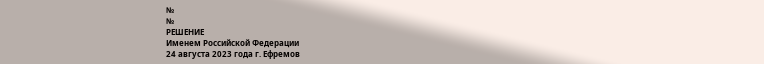№
№
РЕШЕНИЕ
Именем Российской Федерации
24 августа 2023 года г. Ефремов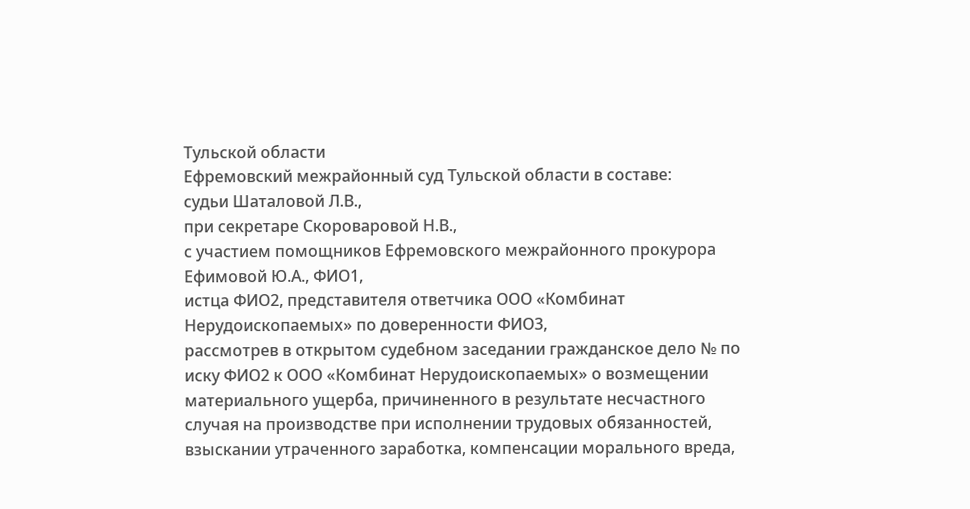Тульской области
Ефремовский межрайонный суд Тульской области в составе:
судьи Шаталовой Л.В.,
при секретаре Скороваровой Н.В.,
с участием помощников Ефремовского межрайонного прокурора Ефимовой Ю.А., ФИО1,
истца ФИО2, представителя ответчика ООО «Комбинат Нерудоископаемых» по доверенности ФИО3,
рассмотрев в открытом судебном заседании гражданское дело № по иску ФИО2 к ООО «Комбинат Нерудоископаемых» о возмещении материального ущерба, причиненного в результате несчастного случая на производстве при исполнении трудовых обязанностей, взыскании утраченного заработка, компенсации морального вреда,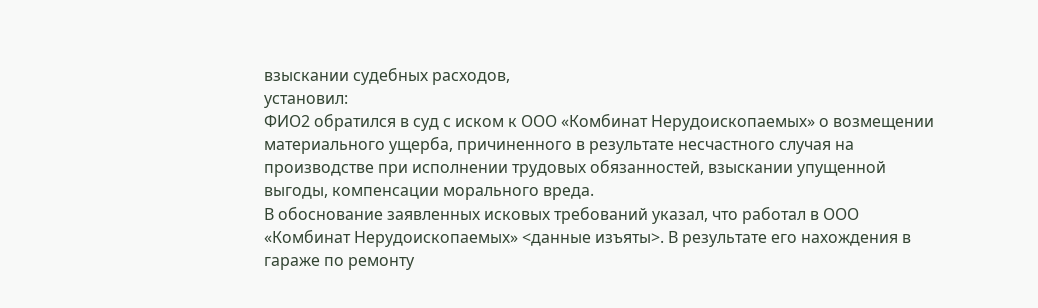взыскании судебных расходов,
установил:
ФИО2 обратился в суд с иском к ООО «Комбинат Нерудоископаемых» о возмещении материального ущерба, причиненного в результате несчастного случая на производстве при исполнении трудовых обязанностей, взыскании упущенной выгоды, компенсации морального вреда.
В обоснование заявленных исковых требований указал, что работал в ООО «Комбинат Нерудоископаемых» <данные изъяты>. В результате его нахождения в гараже по ремонту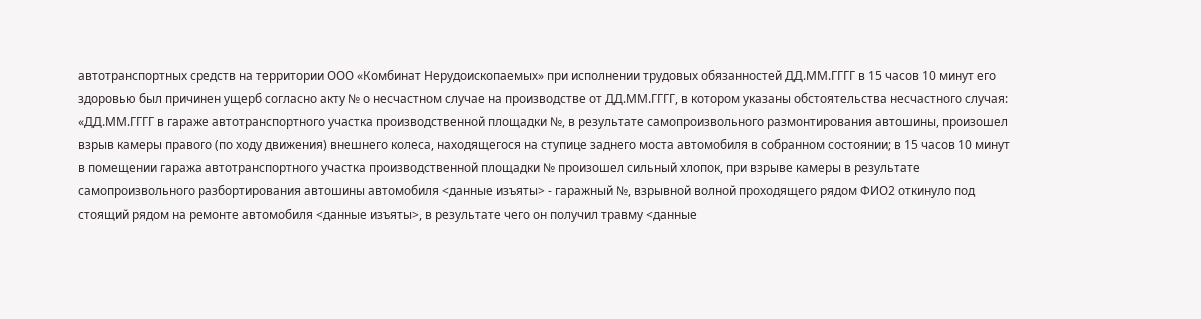автотранспортных средств на территории ООО «Комбинат Нерудоископаемых» при исполнении трудовых обязанностей ДД.ММ.ГГГГ в 15 часов 10 минут его здоровью был причинен ущерб согласно акту № о несчастном случае на производстве от ДД.ММ.ГГГГ, в котором указаны обстоятельства несчастного случая: «ДД.ММ.ГГГГ в гараже автотранспортного участка производственной площадки №, в результате самопроизвольного размонтирования автошины, произошел взрыв камеры правого (по ходу движения) внешнего колеса, находящегося на ступице заднего моста автомобиля в собранном состоянии; в 15 часов 10 минут в помещении гаража автотранспортного участка производственной площадки № произошел сильный хлопок, при взрыве камеры в результате самопроизвольного разбортирования автошины автомобиля <данные изъяты> - гаражный №, взрывной волной проходящего рядом ФИО2 откинуло под стоящий рядом на ремонте автомобиля <данные изъяты>, в результате чего он получил травму <данные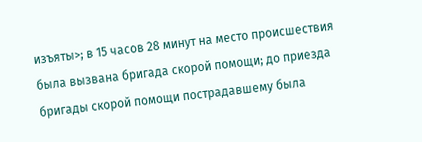изъяты>; в 15 часов 28 минут на место происшествия была вызвана бригада скорой помощи; до приезда бригады скорой помощи пострадавшему была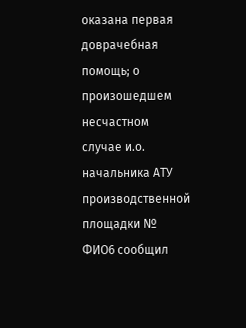оказана первая доврачебная помощь; о произошедшем несчастном случае и.о. начальника АТУ производственной площадки № ФИО6 сообщил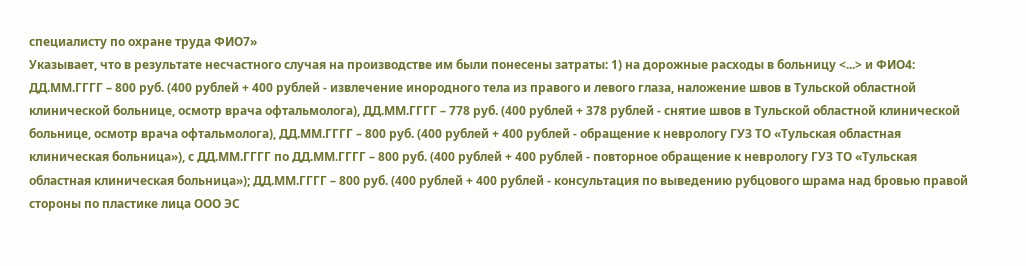специалисту по охране труда ФИО7»
Указывает, что в результате несчастного случая на производстве им были понесены затраты: 1) на дорожные расходы в больницу <...> и ФИО4: ДД.ММ.ГГГГ – 800 руб. (400 рублей + 400 рублей - извлечение инородного тела из правого и левого глаза, наложение швов в Тульской областной клинической больнице, осмотр врача офтальмолога), ДД.ММ.ГГГГ – 778 руб. (400 рублей + 378 рублей - снятие швов в Тульской областной клинической больнице, осмотр врача офтальмолога), ДД.ММ.ГГГГ – 800 руб. (400 рублей + 400 рублей - обращение к неврологу ГУЗ ТО «Тульская областная клиническая больница»), с ДД.ММ.ГГГГ по ДД.ММ.ГГГГ – 800 руб. (400 рублей + 400 рублей - повторное обращение к неврологу ГУЗ ТО «Тульская областная клиническая больница»); ДД.ММ.ГГГГ – 800 руб. (400 рублей + 400 рублей - консультация по выведению рубцового шрама над бровью правой стороны по пластике лица ООО ЭС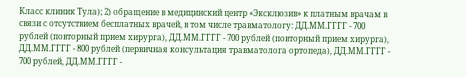Класс клиник Тула); 2) обращение в медицинский центр «Эксклюзив» к платным врачам в связи с отсутствием бесплатных врачей, в том числе травматологу: ДД.ММ.ГГГГ - 700 рублей (повторный прием хирурга), ДД.ММ.ГГГГ - 700 рублей (повторный прием хирурга), ДД.ММ.ГГГГ - 800 рублей (первичная консультация травматолога ортопеда), ДД.ММ.ГГГГ - 700 рублей, ДД.ММ.ГГГГ -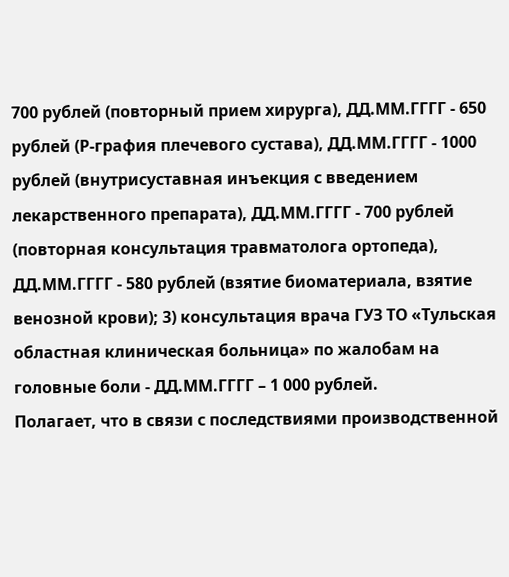700 рублей (повторный прием хирурга), ДД.ММ.ГГГГ - 650 рублей (Р-графия плечевого сустава), ДД.ММ.ГГГГ - 1000 рублей (внутрисуставная инъекция с введением лекарственного препарата), ДД.ММ.ГГГГ - 700 рублей (повторная консультация травматолога ортопеда), ДД.ММ.ГГГГ - 580 рублей (взятие биоматериала, взятие венозной крови); 3) консультация врача ГУЗ ТО «Тульская областная клиническая больница» по жалобам на головные боли - ДД.ММ.ГГГГ – 1 000 рублей.
Полагает, что в связи с последствиями производственной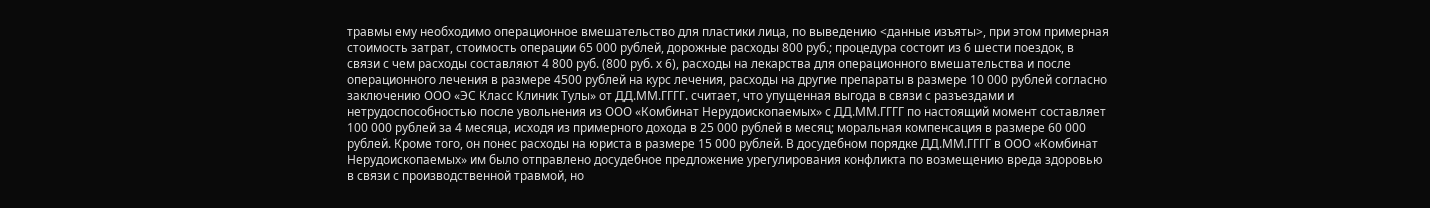травмы ему необходимо операционное вмешательство для пластики лица, по выведению <данные изъяты>, при этом примерная стоимость затрат, стоимость операции 65 000 рублей, дорожные расходы 800 руб.; процедура состоит из 6 шести поездок, в связи с чем расходы составляют 4 800 руб. (800 руб. х 6), расходы на лекарства для операционного вмешательства и после операционного лечения в размере 4500 рублей на курс лечения, расходы на другие препараты в размере 10 000 рублей согласно заключению ООО «ЭС Класс Клиник Тулы» от ДД.ММ.ГГГГ. считает, что упущенная выгода в связи с разъездами и нетрудоспособностью после увольнения из ООО «Комбинат Нерудоископаемых» с ДД.ММ.ГГГГ по настоящий момент составляет 100 000 рублей за 4 месяца, исходя из примерного дохода в 25 000 рублей в месяц; моральная компенсация в размере 60 000 рублей. Кроме того, он понес расходы на юриста в размере 15 000 рублей. В досудебном порядке ДД.ММ.ГГГГ в ООО «Комбинат Нерудоископаемых» им было отправлено досудебное предложение урегулирования конфликта по возмещению вреда здоровью в связи с производственной травмой, но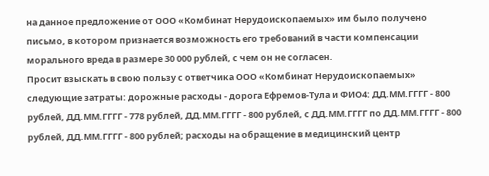на данное предложение от ООО «Комбинат Нерудоископаемых» им было получено письмо, в котором признается возможность его требований в части компенсации морального вреда в размере 30 000 рублей, с чем он не согласен.
Просит взыскать в свою пользу с ответчика ООО «Комбинат Нерудоископаемых» следующие затраты: дорожные расходы - дорога Ефремов-Тула и ФИО4: ДД.ММ.ГГГГ - 800 рублей, ДД.ММ.ГГГГ - 778 рублей, ДД.ММ.ГГГГ - 800 рублей, с ДД.ММ.ГГГГ по ДД.ММ.ГГГГ - 800 рублей, ДД.ММ.ГГГГ - 800 рублей; расходы на обращение в медицинский центр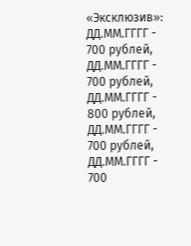«Эксклюзив»: ДД.ММ.ГГГГ - 700 рублей, ДД.ММ.ГГГГ - 700 рублей, ДД.ММ.ГГГГ - 800 рублей, ДД.ММ.ГГГГ - 700 рублей, ДД.ММ.ГГГГ - 700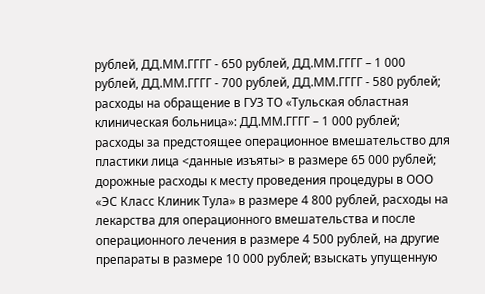рублей, ДД.ММ.ГГГГ - 650 рублей, ДД.ММ.ГГГГ – 1 000 рублей, ДД.ММ.ГГГГ - 700 рублей, ДД.ММ.ГГГГ - 580 рублей; расходы на обращение в ГУЗ ТО «Тульская областная клиническая больница»: ДД.ММ.ГГГГ – 1 000 рублей; расходы за предстоящее операционное вмешательство для пластики лица <данные изъяты> в размере 65 000 рублей; дорожные расходы к месту проведения процедуры в ООО «ЭС Класс Клиник Тула» в размере 4 800 рублей, расходы на лекарства для операционного вмешательства и после операционного лечения в размере 4 500 рублей, на другие препараты в размере 10 000 рублей; взыскать упущенную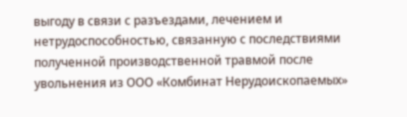выгоду в связи с разъездами, лечением и нетрудоспособностью, связанную с последствиями полученной производственной травмой после увольнения из ООО «Комбинат Нерудоископаемых»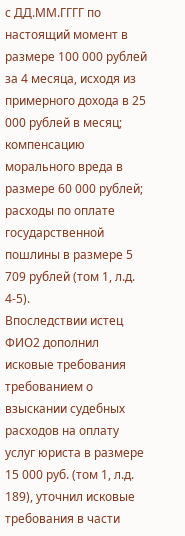с ДД.ММ.ГГГГ по настоящий момент в размере 100 000 рублей за 4 месяца, исходя из примерного дохода в 25 000 рублей в месяц; компенсацию морального вреда в размере 60 000 рублей; расходы по оплате государственной пошлины в размере 5 709 рублей (том 1, л.д. 4-5).
Впоследствии истец ФИО2 дополнил исковые требования требованием о взыскании судебных расходов на оплату услуг юриста в размере 15 000 руб. (том 1, л.д. 189), уточнил исковые требования в части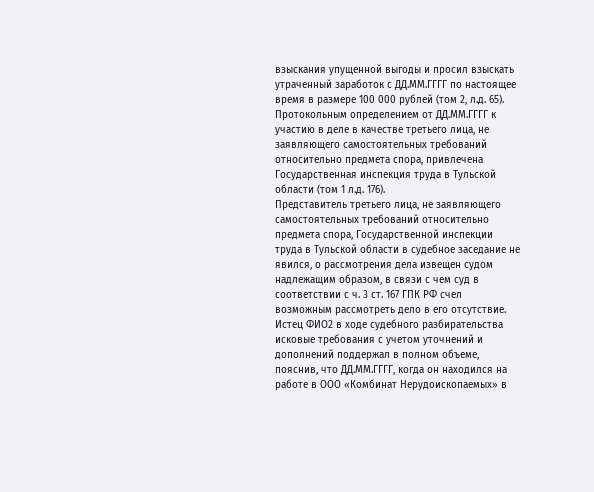взыскания упущенной выгоды и просил взыскать утраченный заработок с ДД.ММ.ГГГГ по настоящее время в размере 100 000 рублей (том 2, л.д. 65).
Протокольным определением от ДД.ММ.ГГГГ к участию в деле в качестве третьего лица, не заявляющего самостоятельных требований относительно предмета спора, привлечена Государственная инспекция труда в Тульской области (том 1 л.д. 176).
Представитель третьего лица, не заявляющего самостоятельных требований относительно предмета спора, Государственной инспекции труда в Тульской области в судебное заседание не явился, о рассмотрения дела извещен судом надлежащим образом, в связи с чем суд в соответствии с ч. 3 ст. 167 ГПК РФ счел возможным рассмотреть дело в его отсутствие.
Истец ФИО2 в ходе судебного разбирательства исковые требования с учетом уточнений и дополнений поддержал в полном объеме, пояснив, что ДД.ММ.ГГГГ, когда он находился на работе в ООО «Комбинат Нерудоископаемых» в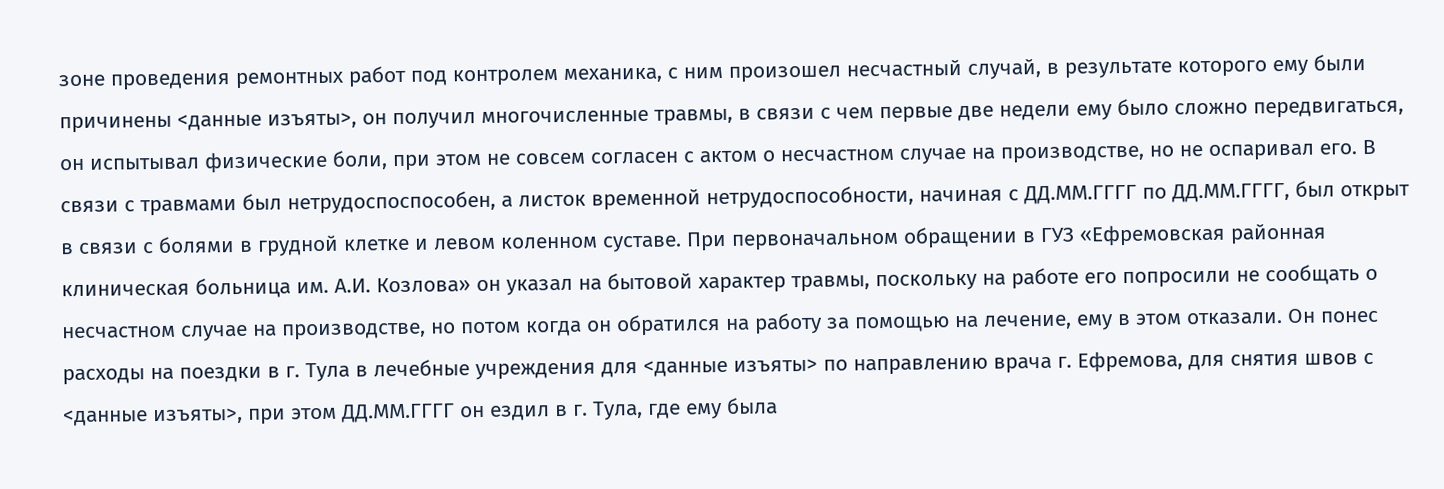зоне проведения ремонтных работ под контролем механика, с ним произошел несчастный случай, в результате которого ему были причинены <данные изъяты>, он получил многочисленные травмы, в связи с чем первые две недели ему было сложно передвигаться, он испытывал физические боли, при этом не совсем согласен с актом о несчастном случае на производстве, но не оспаривал его. В связи с травмами был нетрудоспоспособен, а листок временной нетрудоспособности, начиная с ДД.ММ.ГГГГ по ДД.ММ.ГГГГ, был открыт в связи с болями в грудной клетке и левом коленном суставе. При первоначальном обращении в ГУЗ «Ефремовская районная клиническая больница им. А.И. Козлова» он указал на бытовой характер травмы, поскольку на работе его попросили не сообщать о несчастном случае на производстве, но потом когда он обратился на работу за помощью на лечение, ему в этом отказали. Он понес расходы на поездки в г. Тула в лечебные учреждения для <данные изъяты> по направлению врача г. Ефремова, для снятия швов с <данные изъяты>, при этом ДД.ММ.ГГГГ он ездил в г. Тула, где ему была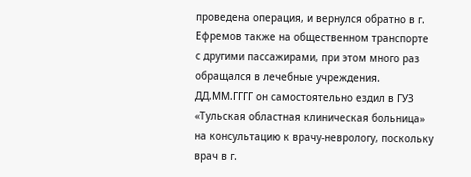проведена операция, и вернулся обратно в г. Ефремов также на общественном транспорте с другими пассажирами, при этом много раз обращался в лечебные учреждения. ДД.ММ.ГГГГ он самостоятельно ездил в ГУЗ «Тульская областная клиническая больница» на консультацию к врачу-неврологу, поскольку врач в г.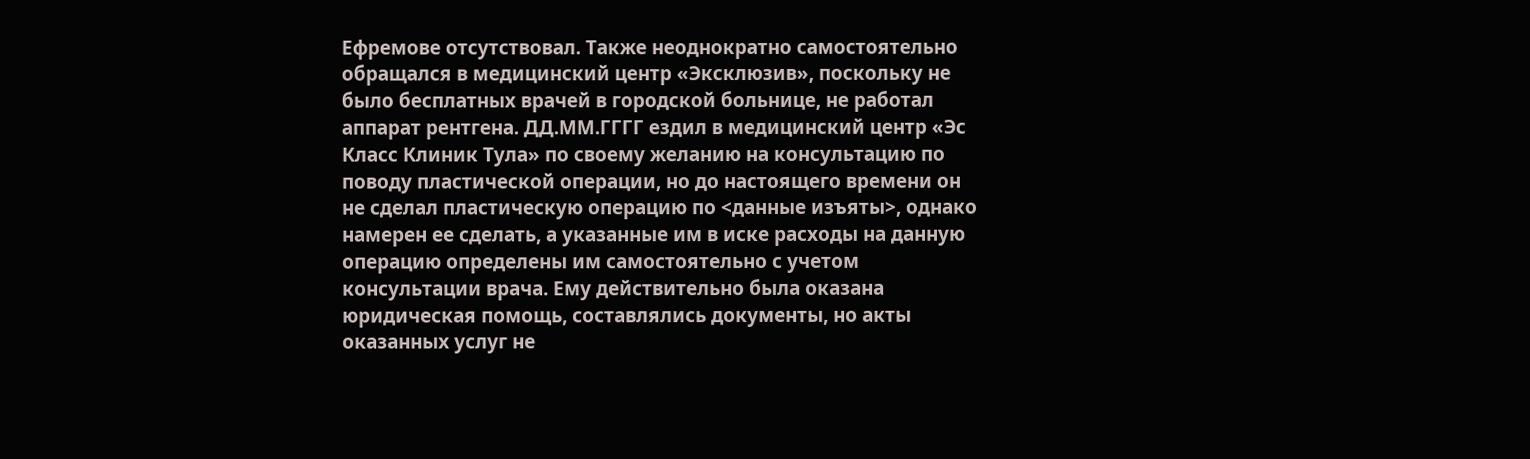Ефремове отсутствовал. Также неоднократно самостоятельно обращался в медицинский центр «Эксклюзив», поскольку не было бесплатных врачей в городской больнице, не работал аппарат рентгена. ДД.ММ.ГГГГ ездил в медицинский центр «Эс Класс Клиник Тула» по своему желанию на консультацию по поводу пластической операции, но до настоящего времени он не сделал пластическую операцию по <данные изъяты>, однако намерен ее сделать, а указанные им в иске расходы на данную операцию определены им самостоятельно с учетом консультации врача. Ему действительно была оказана юридическая помощь, составлялись документы, но акты оказанных услуг не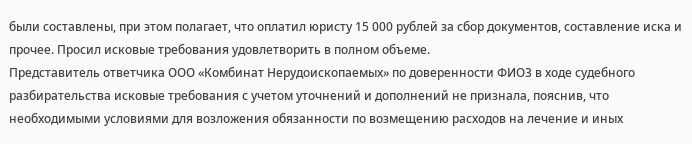были составлены, при этом полагает, что оплатил юристу 15 000 рублей за сбор документов, составление иска и прочее. Просил исковые требования удовлетворить в полном объеме.
Представитель ответчика ООО «Комбинат Нерудоископаемых» по доверенности ФИО3 в ходе судебного разбирательства исковые требования с учетом уточнений и дополнений не признала, пояснив, что необходимыми условиями для возложения обязанности по возмещению расходов на лечение и иных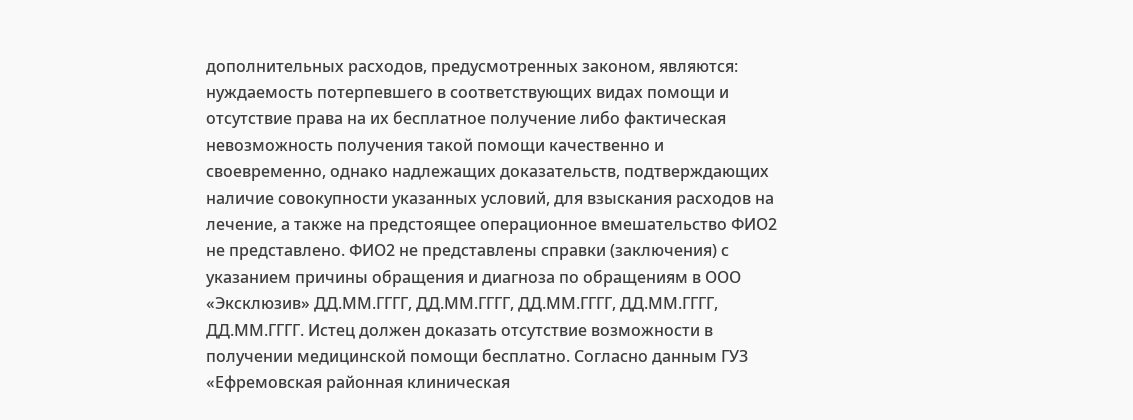дополнительных расходов, предусмотренных законом, являются: нуждаемость потерпевшего в соответствующих видах помощи и отсутствие права на их бесплатное получение либо фактическая невозможность получения такой помощи качественно и своевременно, однако надлежащих доказательств, подтверждающих наличие совокупности указанных условий, для взыскания расходов на лечение, а также на предстоящее операционное вмешательство ФИО2 не представлено. ФИО2 не представлены справки (заключения) с указанием причины обращения и диагноза по обращениям в ООО «Эксклюзив» ДД.ММ.ГГГГ, ДД.ММ.ГГГГ, ДД.ММ.ГГГГ, ДД.ММ.ГГГГ, ДД.ММ.ГГГГ. Истец должен доказать отсутствие возможности в получении медицинской помощи бесплатно. Согласно данным ГУЗ «Ефремовская районная клиническая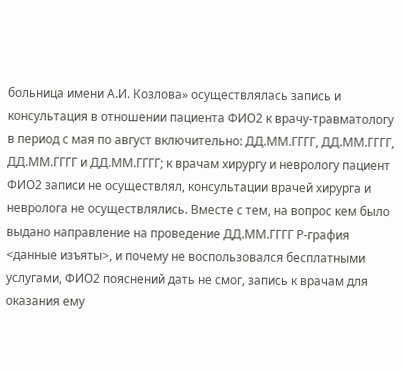больница имени А.И. Козлова» осуществлялась запись и консультация в отношении пациента ФИО2 к врачу-травматологу в период с мая по август включительно: ДД.ММ.ГГГГ, ДД.ММ.ГГГГ, ДД.ММ.ГГГГ и ДД.ММ.ГГГГ; к врачам хирургу и неврологу пациент ФИО2 записи не осуществлял, консультации врачей хирурга и невролога не осуществлялись. Вместе с тем, на вопрос кем было выдано направление на проведение ДД.ММ.ГГГГ Р-графия <данные изъяты>, и почему не воспользовался бесплатными услугами, ФИО2 пояснений дать не смог, запись к врачам для оказания ему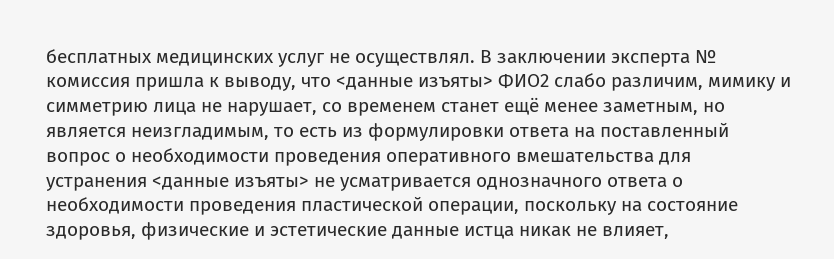бесплатных медицинских услуг не осуществлял. В заключении эксперта № комиссия пришла к выводу, что <данные изъяты> ФИО2 слабо различим, мимику и симметрию лица не нарушает, со временем станет ещё менее заметным, но является неизгладимым, то есть из формулировки ответа на поставленный вопрос о необходимости проведения оперативного вмешательства для устранения <данные изъяты> не усматривается однозначного ответа о необходимости проведения пластической операции, поскольку на состояние здоровья, физические и эстетические данные истца никак не влияет,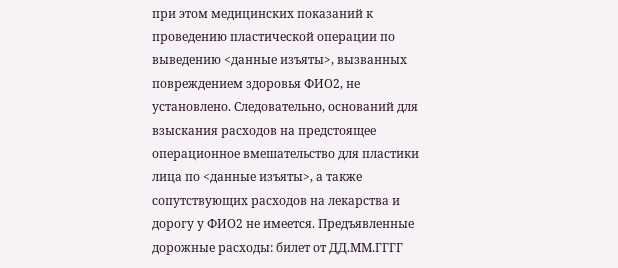при этом медицинских показаний к проведению пластической операции по выведению <данные изъяты>, вызванных повреждением здоровья ФИО2, не установлено. Следовательно, оснований для взыскания расходов на предстоящее операционное вмешательство для пластики лица по <данные изъяты>, а также сопутствующих расходов на лекарства и дорогу у ФИО2 не имеется. Предъявленные дорожные расходы: билет от ДД.ММ.ГГГГ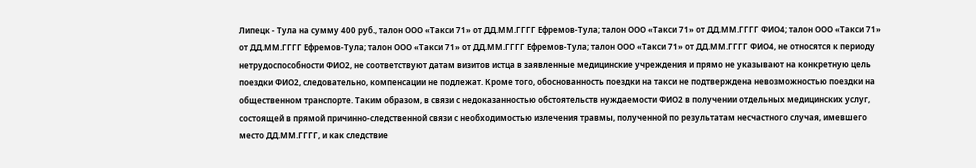Липецк - Тула на сумму 400 руб., талон ООО «Такси 71» от ДД.ММ.ГГГГ Ефремов-Тула; талон ООО «Такси 71» от ДД.ММ.ГГГГ ФИО4; талон ООО «Такси 71» от ДД.ММ.ГГГГ Ефремов-Тула; талон ООО «Такси 71» от ДД.ММ.ГГГГ Ефремов-Тула; талон ООО «Такси 71» от ДД.ММ.ГГГГ ФИО4, не относятся к периоду нетрудоспособности ФИО2, не соответствуют датам визитов истца в заявленные медицинские учреждения и прямо не указывают на конкретную цель поездки ФИО2, следовательно, компенсации не подлежат. Кроме того, обоснованность поездки на такси не подтверждена невозможностью поездки на общественном транспорте. Таким образом, в связи с недоказанностью обстоятельств нуждаемости ФИО2 в получении отдельных медицинских услуг, состоящей в прямой причинно-следственной связи с необходимостью излечения травмы, полученной по результатам несчастного случая, имевшего место ДД.ММ.ГГГГ, и как следствие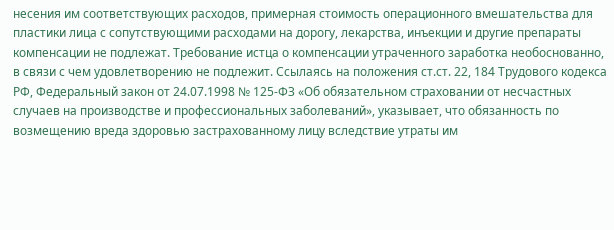несения им соответствующих расходов, примерная стоимость операционного вмешательства для пластики лица с сопутствующими расходами на дорогу, лекарства, инъекции и другие препараты компенсации не подлежат. Требование истца о компенсации утраченного заработка необоснованно, в связи с чем удовлетворению не подлежит. Ссылаясь на положения ст.ст. 22, 184 Трудового кодекса РФ, Федеральный закон от 24.07.1998 № 125-ФЗ «Об обязательном страховании от несчастных случаев на производстве и профессиональных заболеваний», указывает, что обязанность по возмещению вреда здоровью застрахованному лицу вследствие утраты им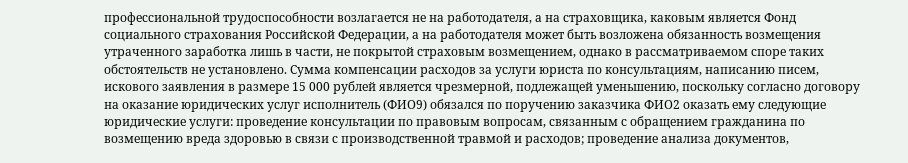профессиональной трудоспособности возлагается не на работодателя, а на страховщика, каковым является Фонд социального страхования Российской Федерации, а на работодателя может быть возложена обязанность возмещения утраченного заработка лишь в части, не покрытой страховым возмещением, однако в рассматриваемом споре таких обстоятельств не установлено. Сумма компенсации расходов за услуги юриста по консультациям, написанию писем, искового заявления в размере 15 000 рублей является чрезмерной, подлежащей уменьшению, поскольку согласно договору на оказание юридических услуг исполнитель (ФИО9) обязался по поручению заказчика ФИО2 оказать ему следующие юридические услуги: проведение консультации по правовым вопросам, связанным с обращением гражданина по возмещению вреда здоровью в связи с производственной травмой и расходов; проведение анализа документов,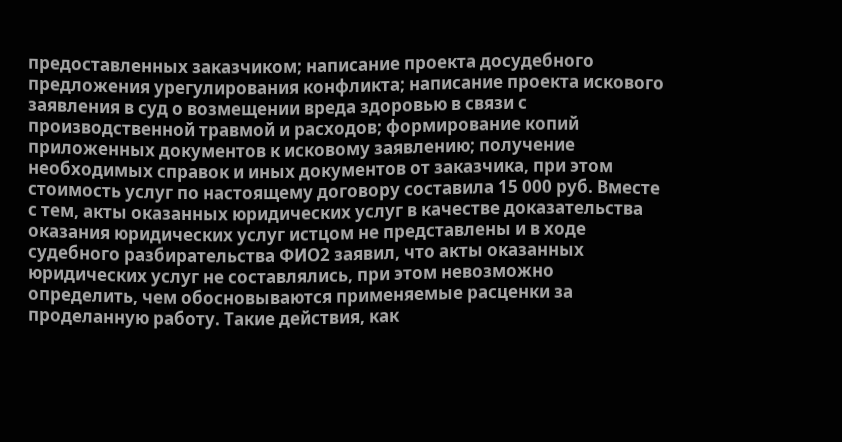предоставленных заказчиком; написание проекта досудебного предложения урегулирования конфликта; написание проекта искового заявления в суд о возмещении вреда здоровью в связи с производственной травмой и расходов; формирование копий приложенных документов к исковому заявлению; получение необходимых справок и иных документов от заказчика, при этом стоимость услуг по настоящему договору составила 15 000 руб. Вместе с тем, акты оказанных юридических услуг в качестве доказательства оказания юридических услуг истцом не представлены и в ходе судебного разбирательства ФИО2 заявил, что акты оказанных юридических услуг не составлялись, при этом невозможно определить, чем обосновываются применяемые расценки за проделанную работу. Такие действия, как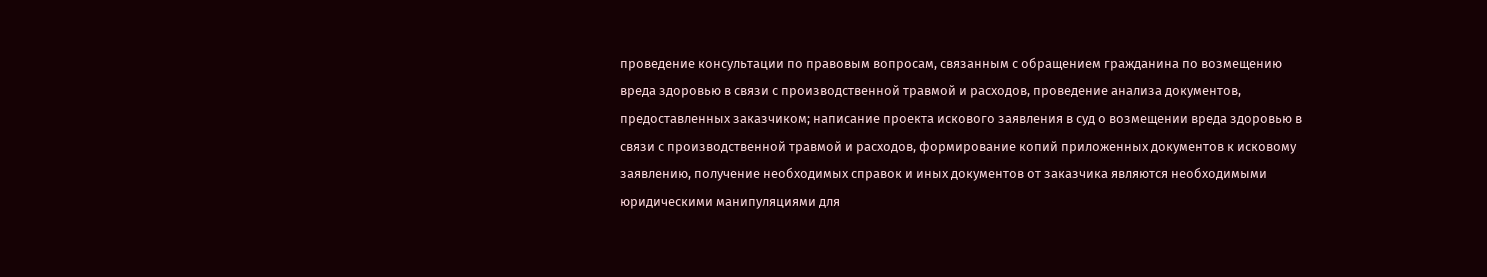проведение консультации по правовым вопросам, связанным с обращением гражданина по возмещению вреда здоровью в связи с производственной травмой и расходов, проведение анализа документов, предоставленных заказчиком; написание проекта искового заявления в суд о возмещении вреда здоровью в связи с производственной травмой и расходов, формирование копий приложенных документов к исковому заявлению, получение необходимых справок и иных документов от заказчика являются необходимыми юридическими манипуляциями для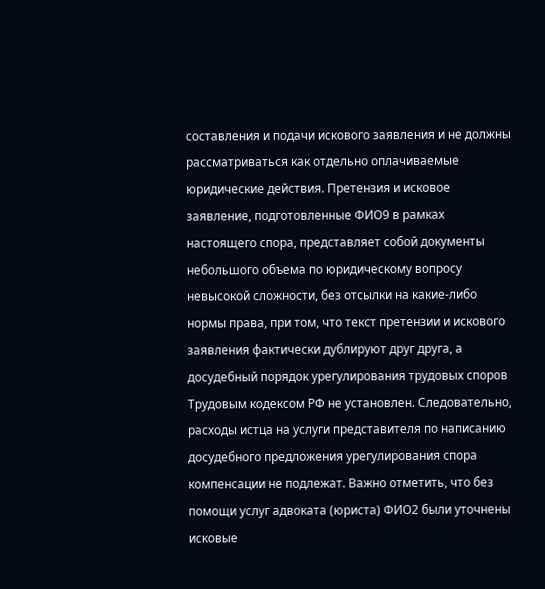составления и подачи искового заявления и не должны рассматриваться как отдельно оплачиваемые юридические действия. Претензия и исковое заявление, подготовленные ФИО9 в рамках настоящего спора, представляет собой документы небольшого объема по юридическому вопросу невысокой сложности, без отсылки на какие-либо нормы права, при том, что текст претензии и искового заявления фактически дублируют друг друга, а досудебный порядок урегулирования трудовых споров Трудовым кодексом РФ не установлен. Следовательно, расходы истца на услуги представителя по написанию досудебного предложения урегулирования спора компенсации не подлежат. Важно отметить, что без помощи услуг адвоката (юриста) ФИО2 были уточнены исковые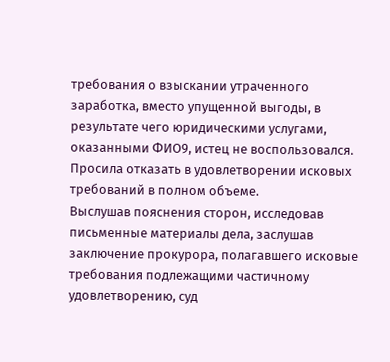требования о взыскании утраченного заработка, вместо упущенной выгоды, в результате чего юридическими услугами, оказанными ФИО9, истец не воспользовался. Просила отказать в удовлетворении исковых требований в полном объеме.
Выслушав пояснения сторон, исследовав письменные материалы дела, заслушав заключение прокурора, полагавшего исковые требования подлежащими частичному удовлетворению, суд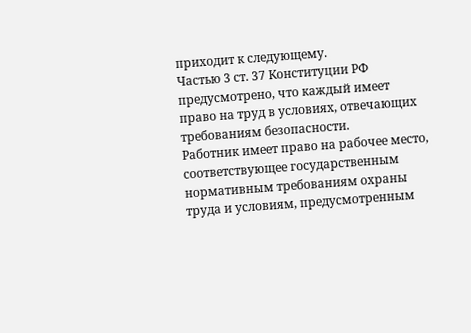приходит к следующему.
Частью 3 ст. 37 Конституции РФ предусмотрено, что каждый имеет право на труд в условиях, отвечающих требованиям безопасности.
Работник имеет право на рабочее место, соответствующее государственным нормативным требованиям охраны труда и условиям, предусмотренным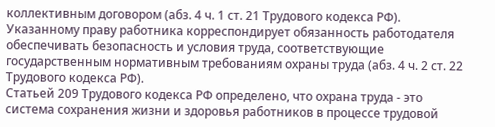коллективным договором (абз. 4 ч. 1 ст. 21 Трудового кодекса РФ).
Указанному праву работника корреспондирует обязанность работодателя обеспечивать безопасность и условия труда, соответствующие государственным нормативным требованиям охраны труда (абз. 4 ч. 2 ст. 22 Трудового кодекса РФ).
Статьей 209 Трудового кодекса РФ определено, что охрана труда - это система сохранения жизни и здоровья работников в процессе трудовой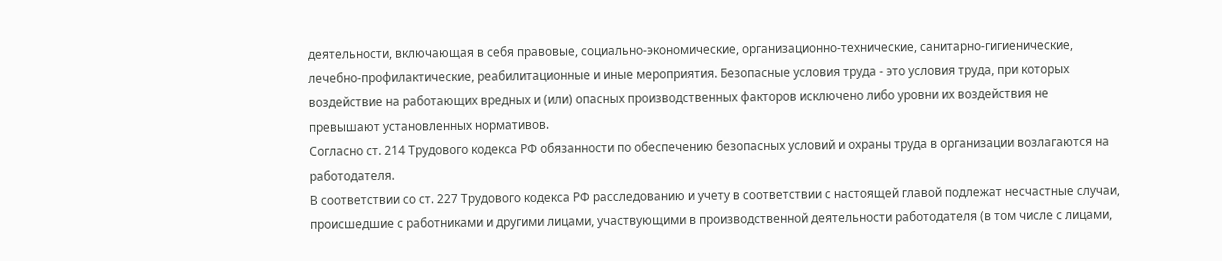деятельности, включающая в себя правовые, социально-экономические, организационно-технические, санитарно-гигиенические, лечебно-профилактические, реабилитационные и иные мероприятия. Безопасные условия труда - это условия труда, при которых воздействие на работающих вредных и (или) опасных производственных факторов исключено либо уровни их воздействия не превышают установленных нормативов.
Согласно ст. 214 Трудового кодекса РФ обязанности по обеспечению безопасных условий и охраны труда в организации возлагаются на работодателя.
В соответствии со ст. 227 Трудового кодекса РФ расследованию и учету в соответствии с настоящей главой подлежат несчастные случаи, происшедшие с работниками и другими лицами, участвующими в производственной деятельности работодателя (в том числе с лицами,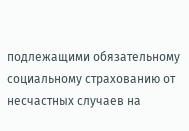подлежащими обязательному социальному страхованию от несчастных случаев на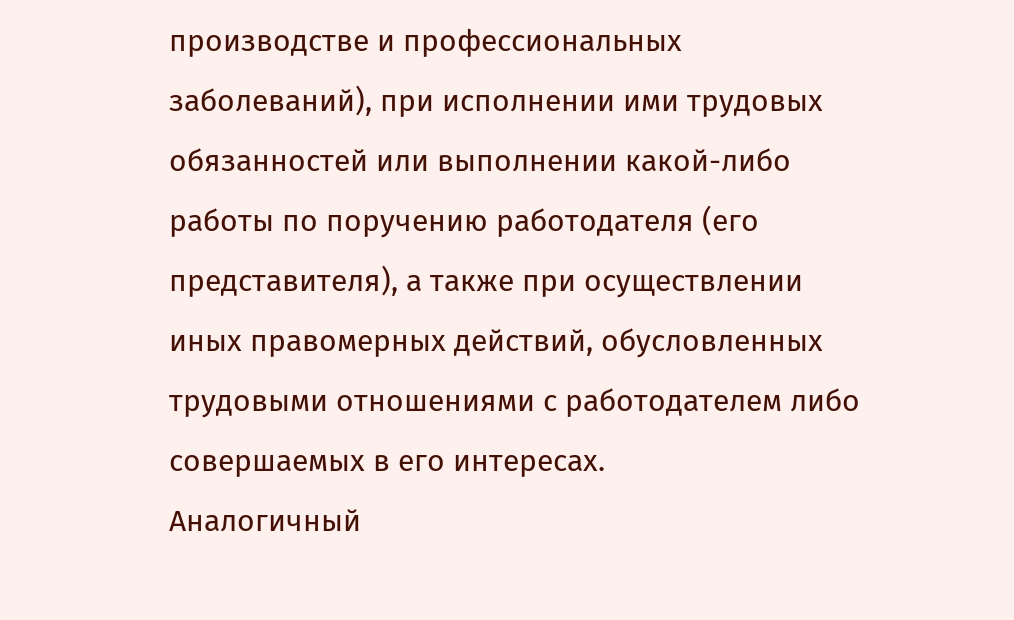производстве и профессиональных заболеваний), при исполнении ими трудовых обязанностей или выполнении какой-либо работы по поручению работодателя (его представителя), а также при осуществлении иных правомерных действий, обусловленных трудовыми отношениями с работодателем либо совершаемых в его интересах.
Аналогичный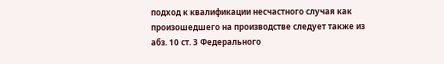подход к квалификации несчастного случая как произошедшего на производстве следует также из абз. 10 ст. 3 Федерального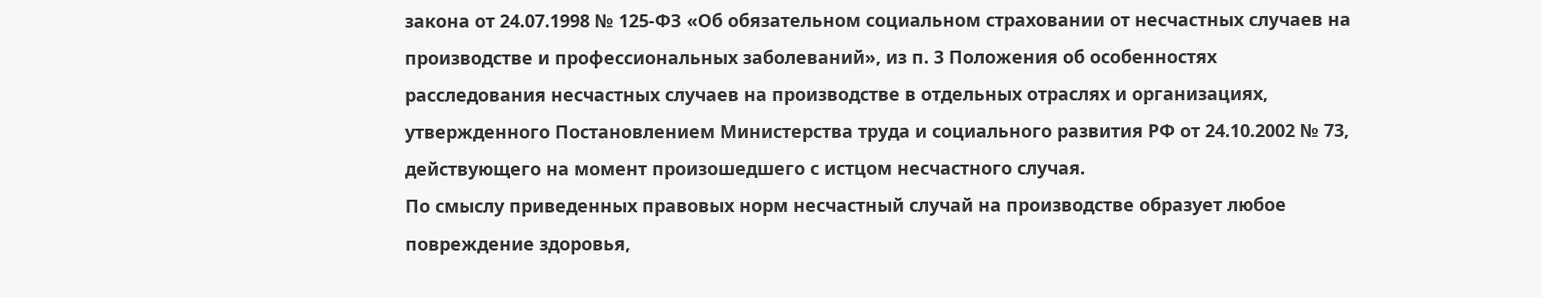закона от 24.07.1998 № 125-ФЗ «Об обязательном социальном страховании от несчастных случаев на производстве и профессиональных заболеваний», из п. 3 Положения об особенностях расследования несчастных случаев на производстве в отдельных отраслях и организациях, утвержденного Постановлением Министерства труда и социального развития РФ от 24.10.2002 № 73, действующего на момент произошедшего с истцом несчастного случая.
По смыслу приведенных правовых норм несчастный случай на производстве образует любое повреждение здоровья,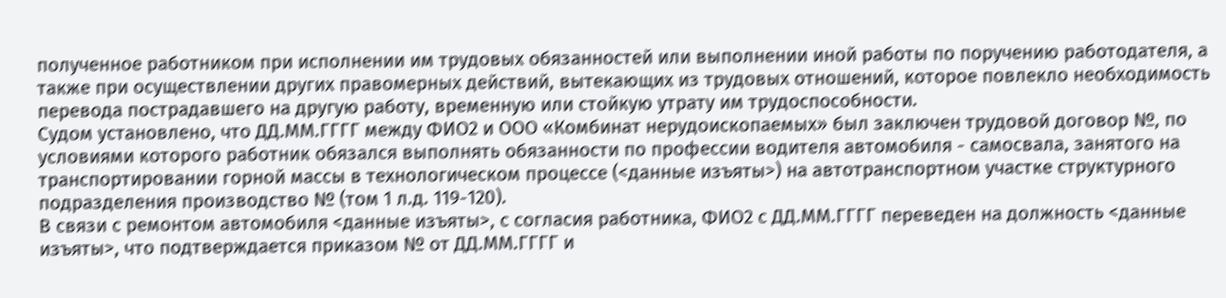полученное работником при исполнении им трудовых обязанностей или выполнении иной работы по поручению работодателя, а также при осуществлении других правомерных действий, вытекающих из трудовых отношений, которое повлекло необходимость перевода пострадавшего на другую работу, временную или стойкую утрату им трудоспособности.
Судом установлено, что ДД.ММ.ГГГГ между ФИО2 и ООО «Комбинат нерудоископаемых» был заключен трудовой договор №, по условиями которого работник обязался выполнять обязанности по профессии водителя автомобиля - самосвала, занятого на транспортировании горной массы в технологическом процессе (<данные изъяты>) на автотранспортном участке структурного подразделения производство № (том 1 л.д. 119-120).
В связи с ремонтом автомобиля <данные изъяты>, с согласия работника, ФИО2 с ДД.ММ.ГГГГ переведен на должность <данные изъяты>, что подтверждается приказом № от ДД.ММ.ГГГГ и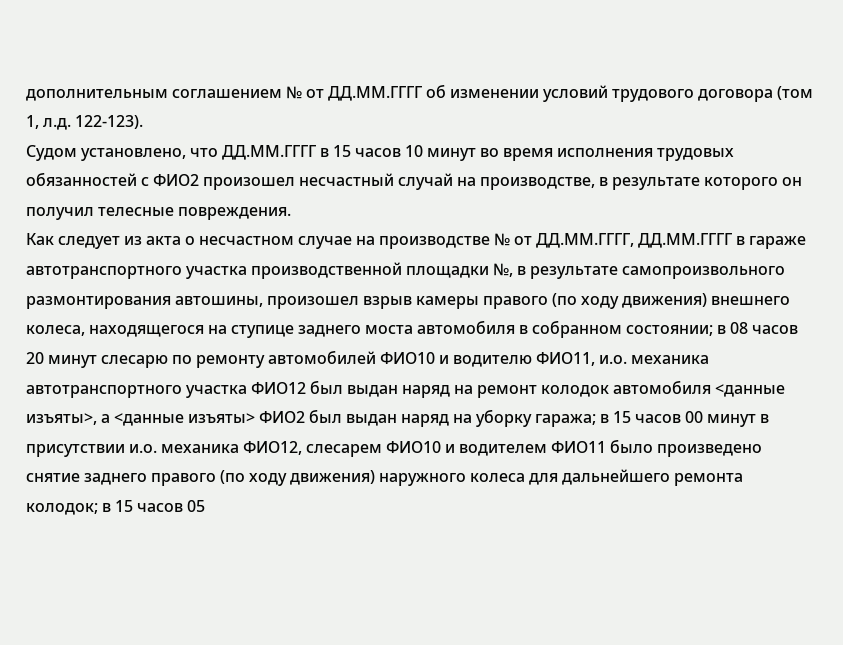дополнительным соглашением № от ДД.ММ.ГГГГ об изменении условий трудового договора (том 1, л.д. 122-123).
Судом установлено, что ДД.ММ.ГГГГ в 15 часов 10 минут во время исполнения трудовых обязанностей с ФИО2 произошел несчастный случай на производстве, в результате которого он получил телесные повреждения.
Как следует из акта о несчастном случае на производстве № от ДД.ММ.ГГГГ, ДД.ММ.ГГГГ в гараже автотранспортного участка производственной площадки №, в результате самопроизвольного размонтирования автошины, произошел взрыв камеры правого (по ходу движения) внешнего колеса, находящегося на ступице заднего моста автомобиля в собранном состоянии; в 08 часов 20 минут слесарю по ремонту автомобилей ФИО10 и водителю ФИО11, и.о. механика автотранспортного участка ФИО12 был выдан наряд на ремонт колодок автомобиля <данные изъяты>, а <данные изъяты> ФИО2 был выдан наряд на уборку гаража; в 15 часов 00 минут в присутствии и.о. механика ФИО12, слесарем ФИО10 и водителем ФИО11 было произведено снятие заднего правого (по ходу движения) наружного колеса для дальнейшего ремонта колодок; в 15 часов 05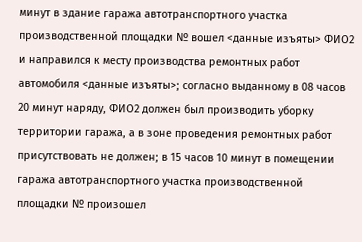минут в здание гаража автотранспортного участка производственной площадки № вошел <данные изъяты> ФИО2 и направился к месту производства ремонтных работ автомобиля <данные изъяты>; согласно выданному в 08 часов 20 минут наряду, ФИО2 должен был производить уборку территории гаража, а в зоне проведения ремонтных работ присутствовать не должен; в 15 часов 10 минут в помещении гаража автотранспортного участка производственной площадки № произошел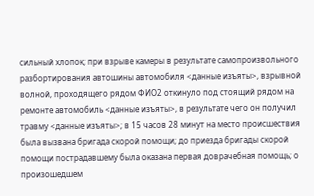сильный хлопок; при взрыве камеры в результате самопроизвольного разбортирования автошины автомобиля <данные изъяты>, взрывной волной, проходящего рядом ФИО2 откинуло под стоящий рядом на ремонте автомобиль <данные изъяты>, в результате чего он получил травму <данные изъяты>; в 15 часов 28 минут на место происшествия была вызвана бригада скорой помощи; до приезда бригады скорой помощи пострадавшему была оказана первая доврачебная помощь; о произошедшем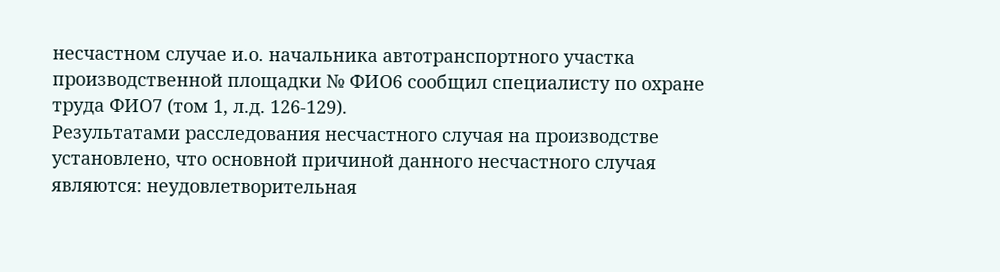несчастном случае и.о. начальника автотранспортного участка производственной площадки № ФИО6 сообщил специалисту по охране труда ФИО7 (том 1, л.д. 126-129).
Результатами расследования несчастного случая на производстве установлено, что основной причиной данного несчастного случая являются: неудовлетворительная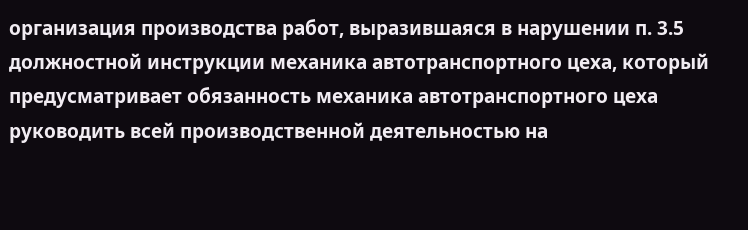организация производства работ, выразившаяся в нарушении п. 3.5 должностной инструкции механика автотранспортного цеха, который предусматривает обязанность механика автотранспортного цеха руководить всей производственной деятельностью на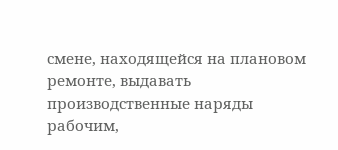смене, находящейся на плановом ремонте, выдавать производственные наряды рабочим,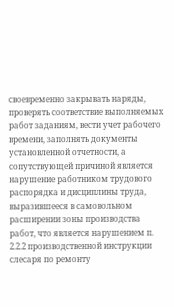своевременно закрывать наряды, проверять соответствие выполняемых работ заданиям, вести учет рабочего времени, заполнять документы установленной отчетности, а сопутствующей причиной является нарушение работником трудового распорядка и дисциплины труда, выразившееся в самовольном расширении зоны производства работ, что является нарушением п. 2.2.2 производственной инструкции слесаря по ремонту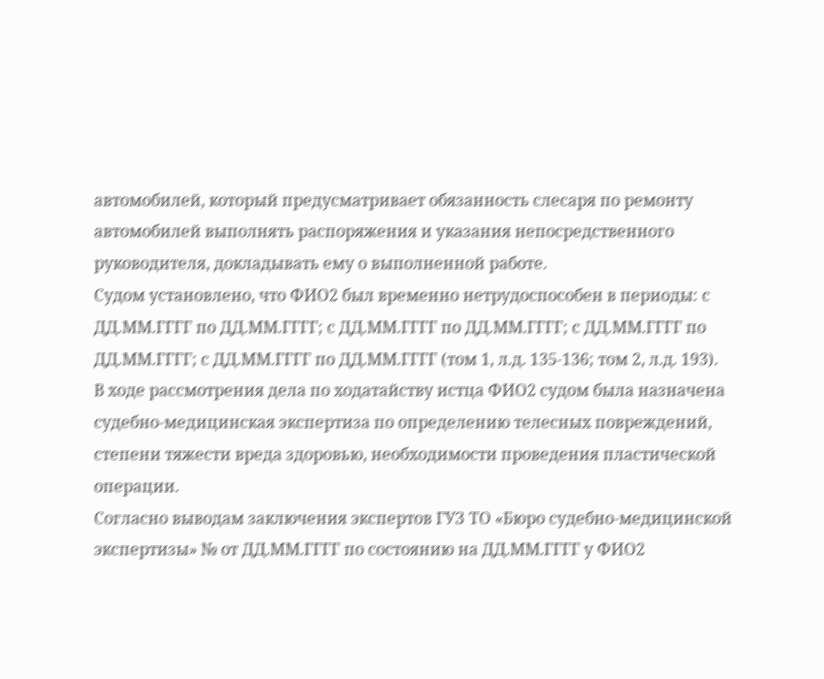автомобилей, который предусматривает обязанность слесаря по ремонту автомобилей выполнять распоряжения и указания непосредственного руководителя, докладывать ему о выполненной работе.
Судом установлено, что ФИО2 был временно нетрудоспособен в периоды: с ДД.ММ.ГГГГ по ДД.ММ.ГГГГ; с ДД.ММ.ГГГГ по ДД.ММ.ГГГГ; с ДД.ММ.ГГГГ по ДД.ММ.ГГГГ; с ДД.ММ.ГГГГ по ДД.ММ.ГГГГ (том 1, л.д. 135-136; том 2, л.д. 193).
В ходе рассмотрения дела по ходатайству истца ФИО2 судом была назначена судебно-медицинская экспертиза по определению телесных повреждений, степени тяжести вреда здоровью, необходимости проведения пластической операции.
Согласно выводам заключения экспертов ГУЗ ТО «Бюро судебно-медицинской экспертизы» № от ДД.ММ.ГГГГ по состоянию на ДД.ММ.ГГГГ у ФИО2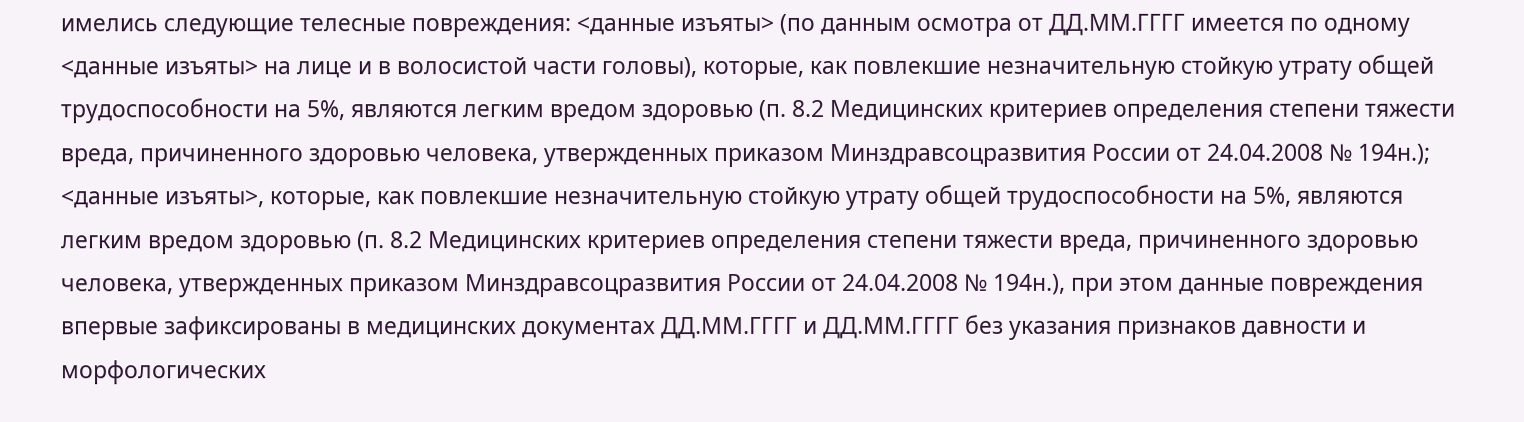имелись следующие телесные повреждения: <данные изъяты> (по данным осмотра от ДД.ММ.ГГГГ имеется по одному <данные изъяты> на лице и в волосистой части головы), которые, как повлекшие незначительную стойкую утрату общей трудоспособности на 5%, являются легким вредом здоровью (п. 8.2 Медицинских критериев определения степени тяжести вреда, причиненного здоровью человека, утвержденных приказом Минздравсоцразвития России от 24.04.2008 № 194н.); <данные изъяты>, которые, как повлекшие незначительную стойкую утрату общей трудоспособности на 5%, являются легким вредом здоровью (п. 8.2 Медицинских критериев определения степени тяжести вреда, причиненного здоровью человека, утвержденных приказом Минздравсоцразвития России от 24.04.2008 № 194н.), при этом данные повреждения впервые зафиксированы в медицинских документах ДД.ММ.ГГГГ и ДД.ММ.ГГГГ без указания признаков давности и морфологических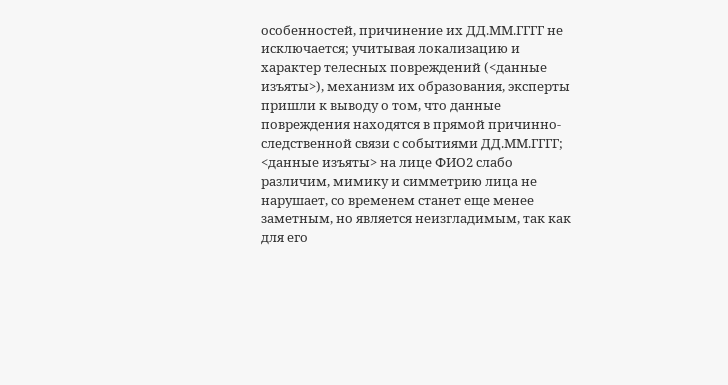особенностей, причинение их ДД.ММ.ГГГГ не исключается; учитывая локализацию и характер телесных повреждений (<данные изъяты>), механизм их образования, эксперты пришли к выводу о том, что данные повреждения находятся в прямой причинно-следственной связи с событиями ДД.ММ.ГГГГ; <данные изъяты> на лице ФИО2 слабо различим, мимику и симметрию лица не нарушает, со временем станет еще менее заметным, но является неизгладимым, так как для его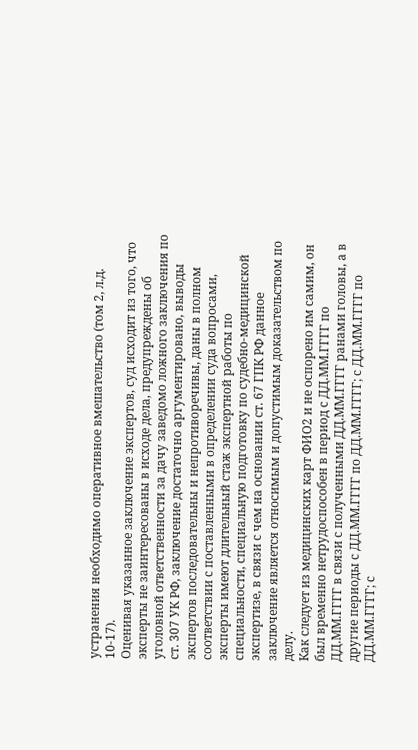устранения необходимо оперативное вмешательство (том 2, л.д. 10-17).
Оценивая указанное заключение экспертов, суд исходит из того, что эксперты не заинтересованы в исходе дела, предупреждены об уголовной ответственности за дачу заведомо ложного заключения по ст. 307 УК РФ, заключение достаточно аргументировано, выводы экспертов последовательны и непротиворечивы, даны в полном соответствии с поставленными в определении суда вопросами, эксперты имеют длительный стаж экспертной работы по специальности, специальную подготовку по судебно-медицинской экспертизе, в связи с чем на основании ст. 67 ГПК РФ данное заключение является относимым и допустимым доказательством по делу.
Как следует из медицинских карт ФИО2 и не оспорено им самим, он был временно нетрудоспособен в период с ДД.ММ.ГГГГ по ДД.ММ.ГГГГ в связи с полученными ДД.ММ.ГГГГ ранами головы, а в другие периоды с ДД.ММ.ГГГГ по ДД.ММ.ГГГГ; с ДД.ММ.ГГГГ по ДД.ММ.ГГГГ; с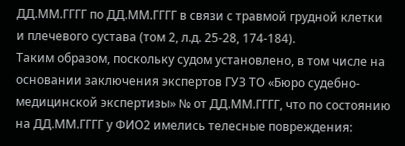ДД.ММ.ГГГГ по ДД.ММ.ГГГГ в связи с травмой грудной клетки и плечевого сустава (том 2, л.д. 25-28, 174-184).
Таким образом, поскольку судом установлено, в том числе на основании заключения экспертов ГУЗ ТО «Бюро судебно-медицинской экспертизы» № от ДД.ММ.ГГГГ, что по состоянию на ДД.ММ.ГГГГ у ФИО2 имелись телесные повреждения: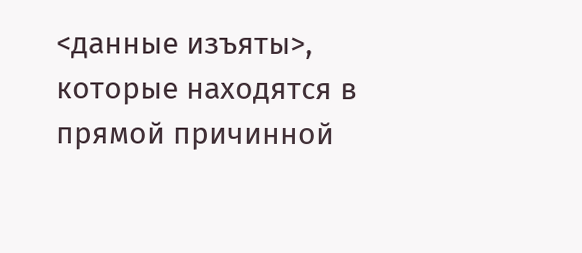<данные изъяты>, которые находятся в прямой причинной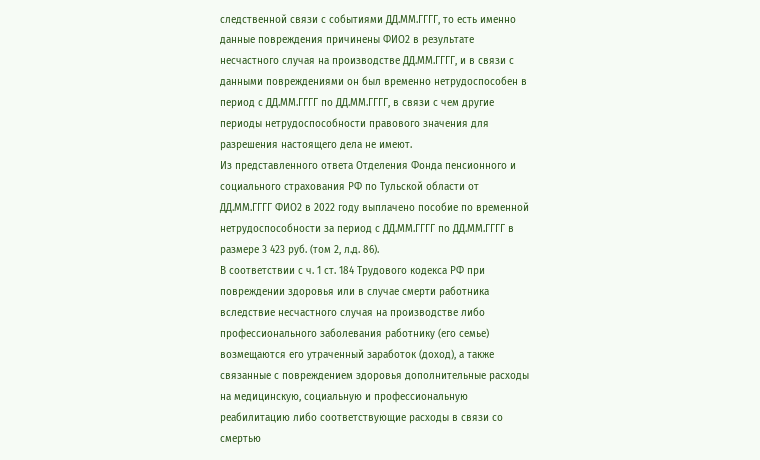следственной связи с событиями ДД.ММ.ГГГГ, то есть именно данные повреждения причинены ФИО2 в результате несчастного случая на производстве ДД.ММ.ГГГГ, и в связи с данными повреждениями он был временно нетрудоспособен в период с ДД.ММ.ГГГГ по ДД.ММ.ГГГГ, в связи с чем другие периоды нетрудоспособности правового значения для разрешения настоящего дела не имеют.
Из представленного ответа Отделения Фонда пенсионного и социального страхования РФ по Тульской области от ДД.ММ.ГГГГ ФИО2 в 2022 году выплачено пособие по временной нетрудоспособности за период с ДД.ММ.ГГГГ по ДД.ММ.ГГГГ в размере 3 423 руб. (том 2, л.д. 86).
В соответствии с ч. 1 ст. 184 Трудового кодекса РФ при повреждении здоровья или в случае смерти работника вследствие несчастного случая на производстве либо профессионального заболевания работнику (его семье) возмещаются его утраченный заработок (доход), а также связанные с повреждением здоровья дополнительные расходы на медицинскую, социальную и профессиональную реабилитацию либо соответствующие расходы в связи со смертью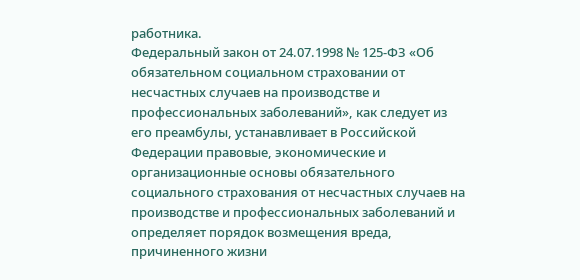работника.
Федеральный закон от 24.07.1998 № 125-ФЗ «Об обязательном социальном страховании от несчастных случаев на производстве и профессиональных заболеваний», как следует из его преамбулы, устанавливает в Российской Федерации правовые, экономические и организационные основы обязательного социального страхования от несчастных случаев на производстве и профессиональных заболеваний и определяет порядок возмещения вреда, причиненного жизни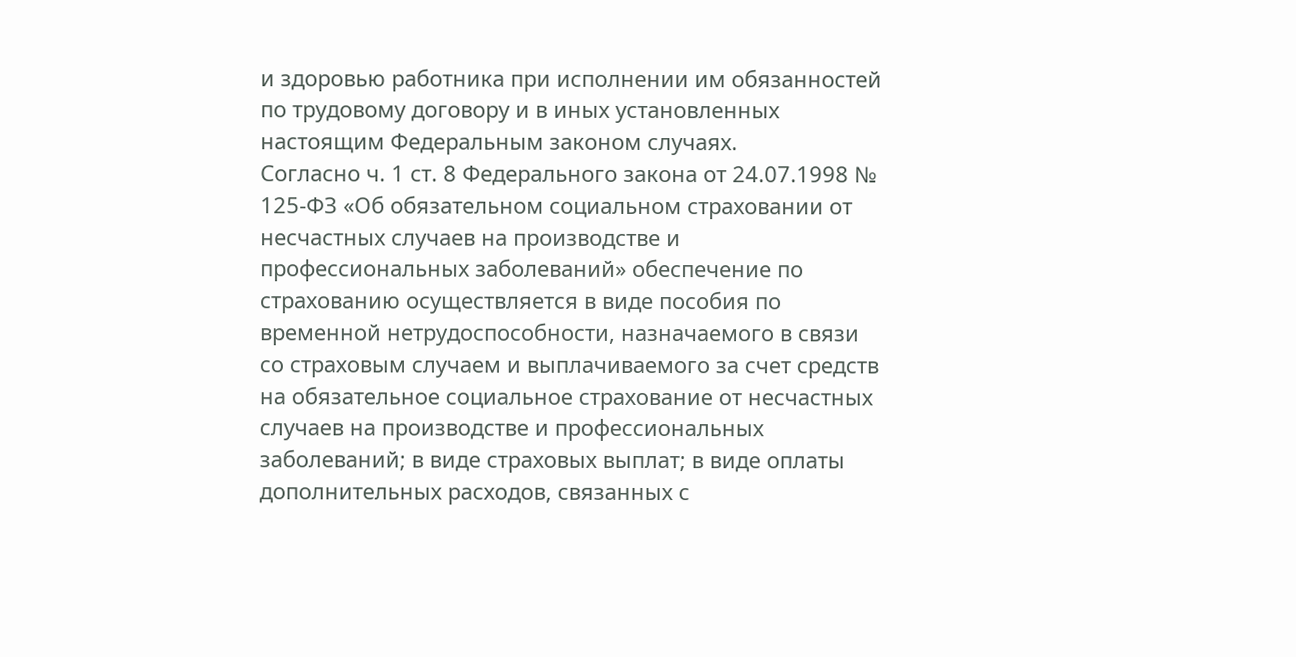и здоровью работника при исполнении им обязанностей по трудовому договору и в иных установленных настоящим Федеральным законом случаях.
Согласно ч. 1 ст. 8 Федерального закона от 24.07.1998 № 125-ФЗ «Об обязательном социальном страховании от несчастных случаев на производстве и профессиональных заболеваний» обеспечение по страхованию осуществляется в виде пособия по временной нетрудоспособности, назначаемого в связи со страховым случаем и выплачиваемого за счет средств на обязательное социальное страхование от несчастных случаев на производстве и профессиональных заболеваний; в виде страховых выплат; в виде оплаты дополнительных расходов, связанных с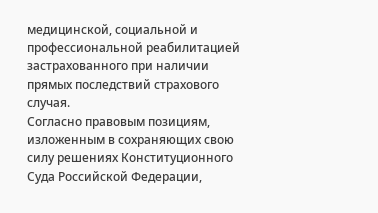медицинской, социальной и профессиональной реабилитацией застрахованного при наличии прямых последствий страхового случая.
Согласно правовым позициям, изложенным в сохраняющих свою силу решениях Конституционного Суда Российской Федерации,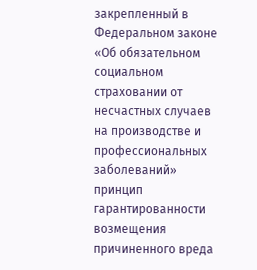закрепленный в Федеральном законе «Об обязательном социальном страховании от несчастных случаев на производстве и профессиональных заболеваний» принцип гарантированности возмещения причиненного вреда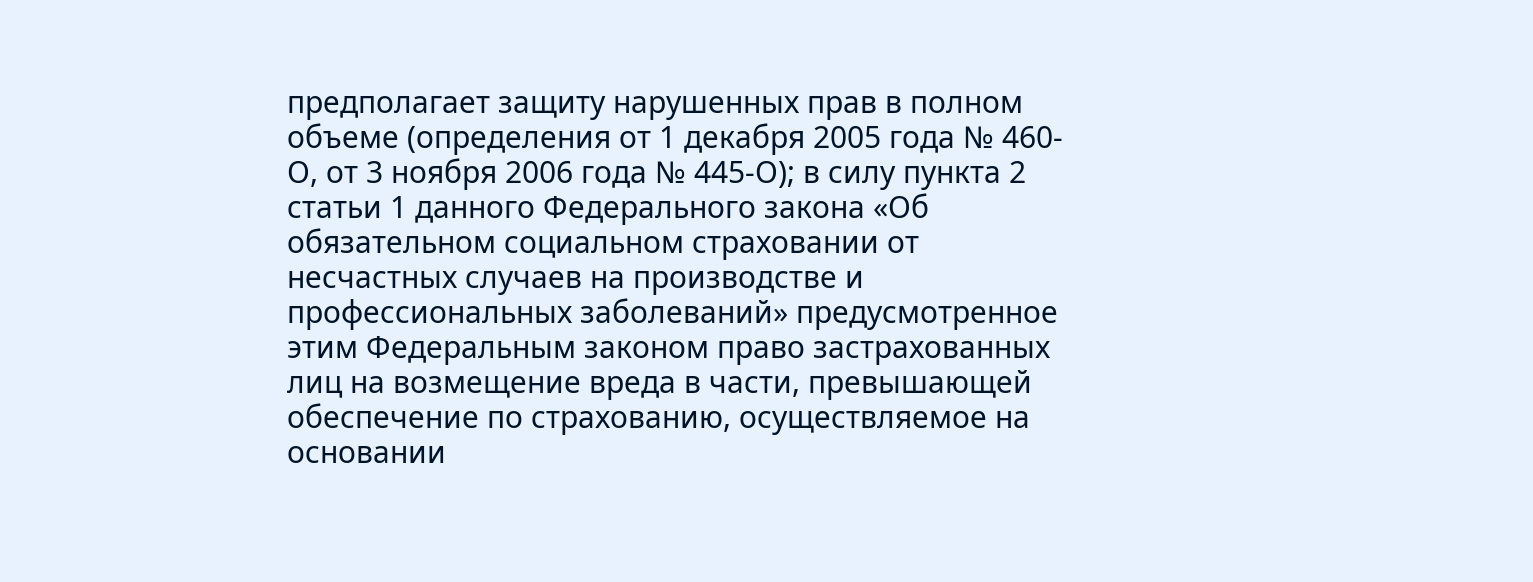предполагает защиту нарушенных прав в полном объеме (определения от 1 декабря 2005 года № 460-О, от 3 ноября 2006 года № 445-О); в силу пункта 2 статьи 1 данного Федерального закона «Об обязательном социальном страховании от несчастных случаев на производстве и профессиональных заболеваний» предусмотренное этим Федеральным законом право застрахованных лиц на возмещение вреда в части, превышающей обеспечение по страхованию, осуществляемое на основании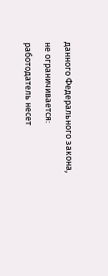данного Федерального закона, не ограничивается: работодатель несет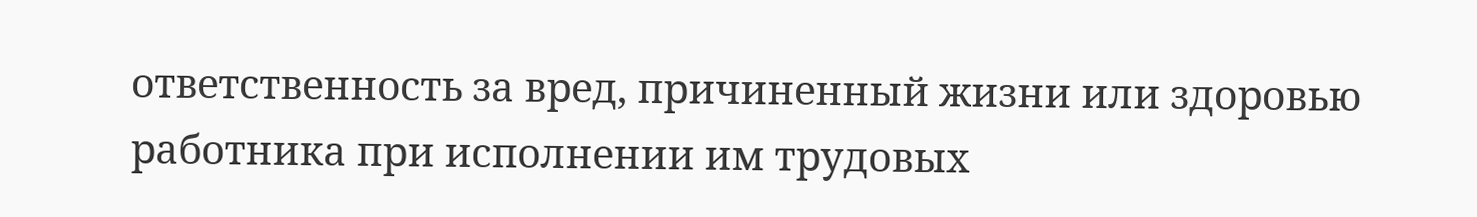ответственность за вред, причиненный жизни или здоровью работника при исполнении им трудовых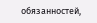обязанностей,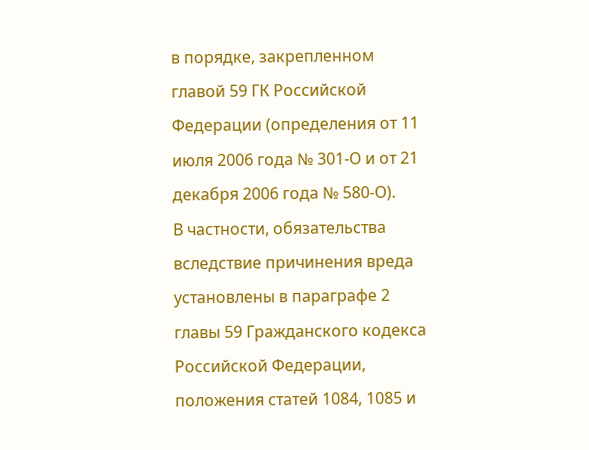в порядке, закрепленном главой 59 ГК Российской Федерации (определения от 11 июля 2006 года № 301-О и от 21 декабря 2006 года № 580-О).
В частности, обязательства вследствие причинения вреда установлены в параграфе 2 главы 59 Гражданского кодекса Российской Федерации, положения статей 1084, 1085 и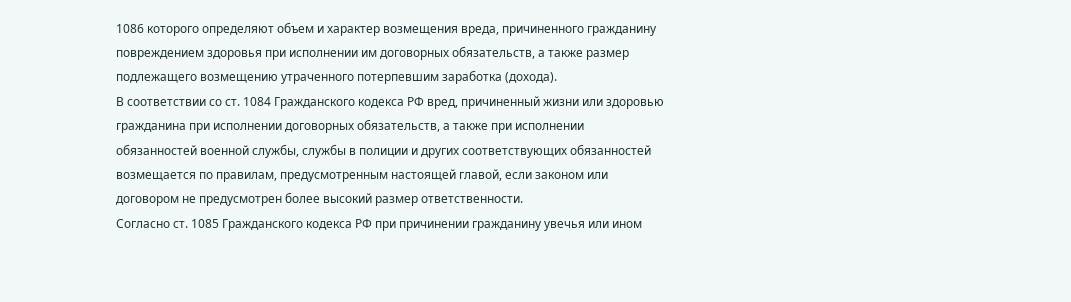1086 которого определяют объем и характер возмещения вреда, причиненного гражданину повреждением здоровья при исполнении им договорных обязательств, а также размер подлежащего возмещению утраченного потерпевшим заработка (дохода).
В соответствии со ст. 1084 Гражданского кодекса РФ вред, причиненный жизни или здоровью гражданина при исполнении договорных обязательств, а также при исполнении обязанностей военной службы, службы в полиции и других соответствующих обязанностей возмещается по правилам, предусмотренным настоящей главой, если законом или договором не предусмотрен более высокий размер ответственности.
Согласно ст. 1085 Гражданского кодекса РФ при причинении гражданину увечья или ином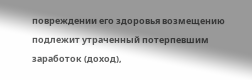повреждении его здоровья возмещению подлежит утраченный потерпевшим заработок (доход),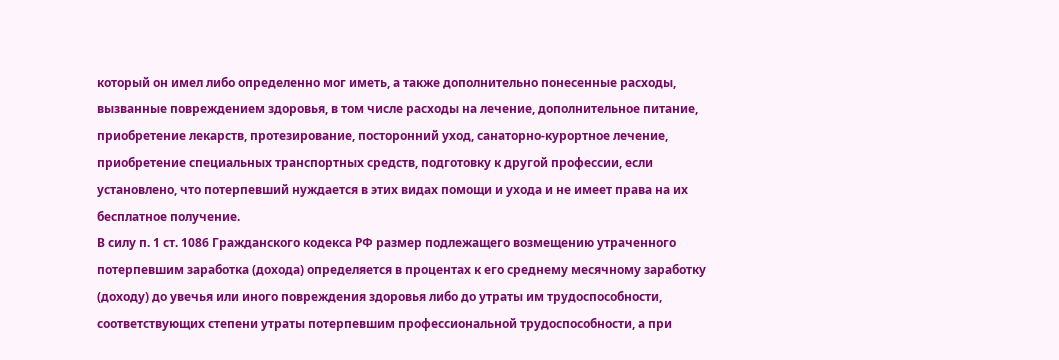который он имел либо определенно мог иметь, а также дополнительно понесенные расходы, вызванные повреждением здоровья, в том числе расходы на лечение, дополнительное питание, приобретение лекарств, протезирование, посторонний уход, санаторно-курортное лечение, приобретение специальных транспортных средств, подготовку к другой профессии, если установлено, что потерпевший нуждается в этих видах помощи и ухода и не имеет права на их бесплатное получение.
В силу п. 1 ст. 1086 Гражданского кодекса РФ размер подлежащего возмещению утраченного потерпевшим заработка (дохода) определяется в процентах к его среднему месячному заработку (доходу) до увечья или иного повреждения здоровья либо до утраты им трудоспособности, соответствующих степени утраты потерпевшим профессиональной трудоспособности, а при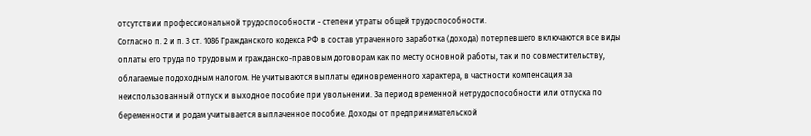отсутствии профессиональной трудоспособности - степени утраты общей трудоспособности.
Согласно п. 2 и п. 3 ст. 1086 Гражданского кодекса РФ в состав утраченного заработка (дохода) потерпевшего включаются все виды оплаты его труда по трудовым и гражданско-правовым договорам как по месту основной работы, так и по совместительству, облагаемые подоходным налогом. Не учитываются выплаты единовременного характера, в частности компенсация за неиспользованный отпуск и выходное пособие при увольнении. За период временной нетрудоспособности или отпуска по беременности и родам учитывается выплаченное пособие. Доходы от предпринимательской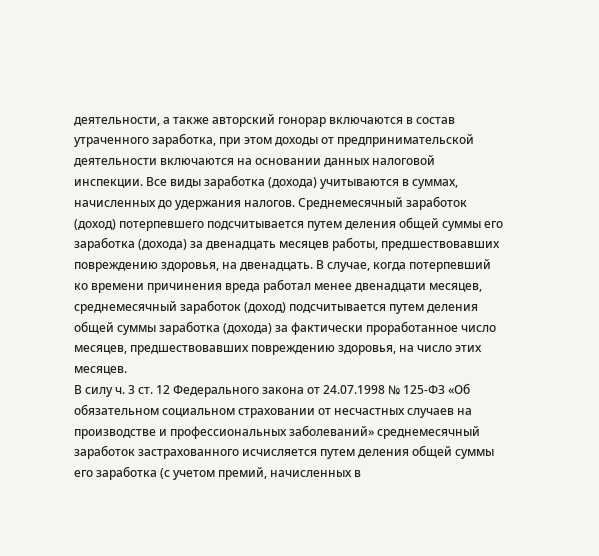деятельности, а также авторский гонорар включаются в состав утраченного заработка, при этом доходы от предпринимательской деятельности включаются на основании данных налоговой инспекции. Все виды заработка (дохода) учитываются в суммах, начисленных до удержания налогов. Среднемесячный заработок (доход) потерпевшего подсчитывается путем деления общей суммы его заработка (дохода) за двенадцать месяцев работы, предшествовавших повреждению здоровья, на двенадцать. В случае, когда потерпевший ко времени причинения вреда работал менее двенадцати месяцев, среднемесячный заработок (доход) подсчитывается путем деления общей суммы заработка (дохода) за фактически проработанное число месяцев, предшествовавших повреждению здоровья, на число этих месяцев.
В силу ч. 3 ст. 12 Федерального закона от 24.07.1998 № 125-ФЗ «Об обязательном социальном страховании от несчастных случаев на производстве и профессиональных заболеваний» среднемесячный заработок застрахованного исчисляется путем деления общей суммы его заработка (с учетом премий, начисленных в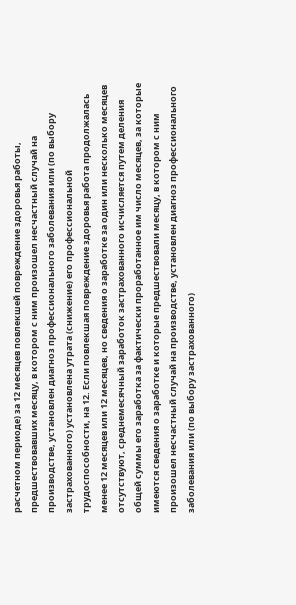расчетном периоде) за 12 месяцев повлекшей повреждение здоровья работы, предшествовавших месяцу, в котором с ним произошел несчастный случай на производстве, установлен диагноз профессионального заболевания или (по выбору застрахованного) установлена утрата (снижение) его профессиональной трудоспособности, на 12. Если повлекшая повреждение здоровья работа продолжалась менее 12 месяцев или 12 месяцев, но сведения о заработке за один или несколько месяцев отсутствуют, среднемесячный заработок застрахованного исчисляется путем деления общей суммы его заработка за фактически проработанное им число месяцев, за которые имеются сведения о заработке и которые предшествовали месяцу, в котором с ним произошел несчастный случай на производстве, установлен диагноз профессионального заболевания или (по выбору застрахованного)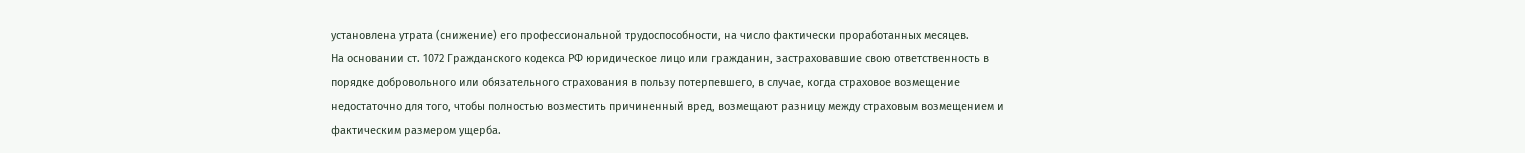установлена утрата (снижение) его профессиональной трудоспособности, на число фактически проработанных месяцев.
На основании ст. 1072 Гражданского кодекса РФ юридическое лицо или гражданин, застраховавшие свою ответственность в порядке добровольного или обязательного страхования в пользу потерпевшего, в случае, когда страховое возмещение недостаточно для того, чтобы полностью возместить причиненный вред, возмещают разницу между страховым возмещением и фактическим размером ущерба.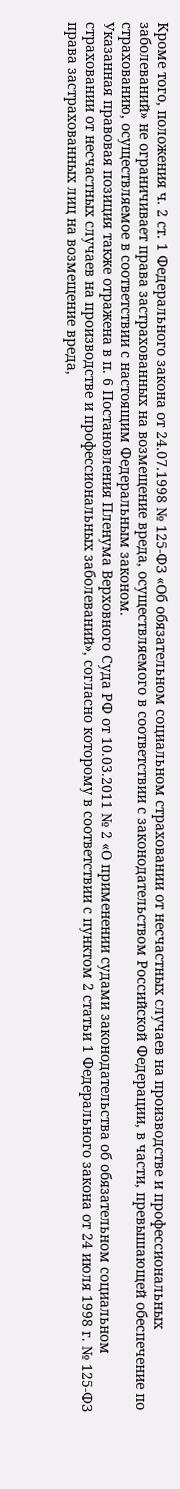Кроме того, положения ч. 2 ст. 1 Федерального закона от 24.07.1998 № 125-ФЗ «Об обязательном социальном страховании от несчастных случаев на производстве и профессиональных заболеваний» не ограничивает права застрахованных на возмещение вреда, осуществляемого в соответствии с законодательством Российской Федерации, в части, превышающей обеспечение по страхованию, осуществляемое в соответствии с настоящим Федеральным законом.
Указанная правовая позиция также отражена в п. 6 Постановления Пленума Верховного Суда РФ от 10.03.2011 № 2 «О применении судами законодательства об обязательном социальном страховании от несчастных случаев на производстве и профессиональных заболеваний», согласно которому в соответствии с пунктом 2 статьи 1 Федерального закона от 24 июля 1998 г. № 125-ФЗ права застрахованных лиц на возмещение вреда,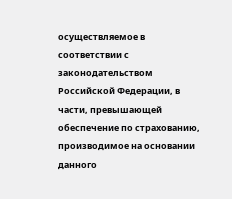осуществляемое в соответствии с законодательством Российской Федерации, в части, превышающей обеспечение по страхованию, производимое на основании данного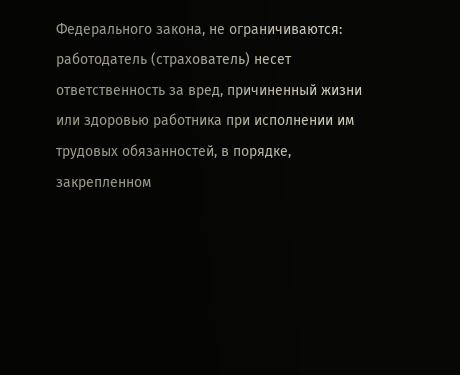Федерального закона, не ограничиваются: работодатель (страхователь) несет ответственность за вред, причиненный жизни или здоровью работника при исполнении им трудовых обязанностей, в порядке, закрепленном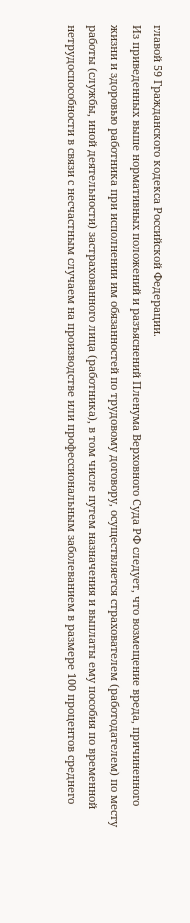главой 59 Гражданского кодекса Российской Федерации.
Из приведенных выше нормативных положений и разъяснений Пленума Верховного Суда РФ следует, что возмещение вреда, причиненного жизни и здоровью работника при исполнении им обязанностей по трудовому договору, осуществляется страхователем (работодателем) по месту работы (службы, иной деятельности) застрахованного лица (работника), в том числе путем назначения и выплаты ему пособия по временной нетрудоспособности в связи с несчастным случаем на производстве или профессиональным заболеванием в размере 100 процентов среднего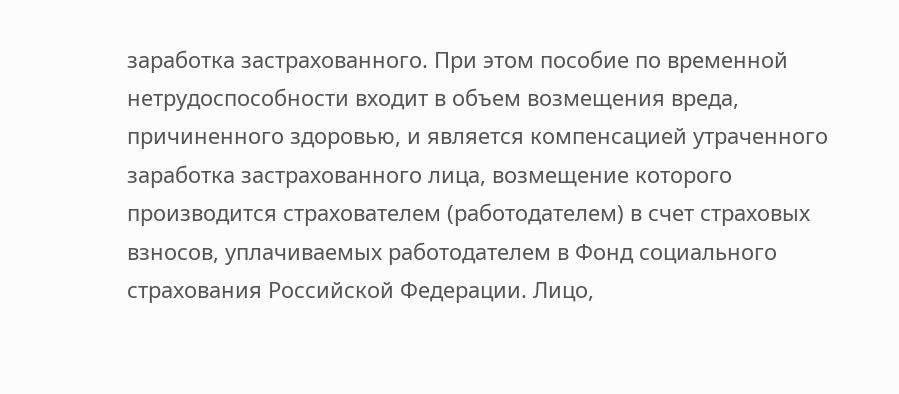заработка застрахованного. При этом пособие по временной нетрудоспособности входит в объем возмещения вреда, причиненного здоровью, и является компенсацией утраченного заработка застрахованного лица, возмещение которого производится страхователем (работодателем) в счет страховых взносов, уплачиваемых работодателем в Фонд социального страхования Российской Федерации. Лицо,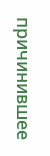причинившее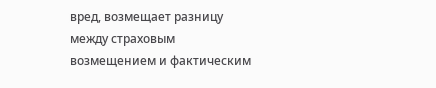вред, возмещает разницу между страховым возмещением и фактическим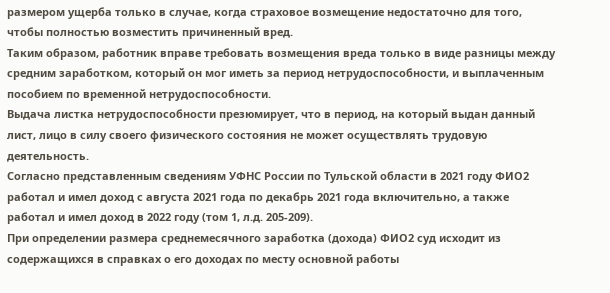размером ущерба только в случае, когда страховое возмещение недостаточно для того, чтобы полностью возместить причиненный вред.
Таким образом, работник вправе требовать возмещения вреда только в виде разницы между средним заработком, который он мог иметь за период нетрудоспособности, и выплаченным пособием по временной нетрудоспособности.
Выдача листка нетрудоспособности презюмирует, что в период, на который выдан данный лист, лицо в силу своего физического состояния не может осуществлять трудовую деятельность.
Согласно представленным сведениям УФНС России по Тульской области в 2021 году ФИО2 работал и имел доход с августа 2021 года по декабрь 2021 года включительно, а также работал и имел доход в 2022 году (том 1, л.д. 205-209).
При определении размера среднемесячного заработка (дохода) ФИО2 суд исходит из содержащихся в справках о его доходах по месту основной работы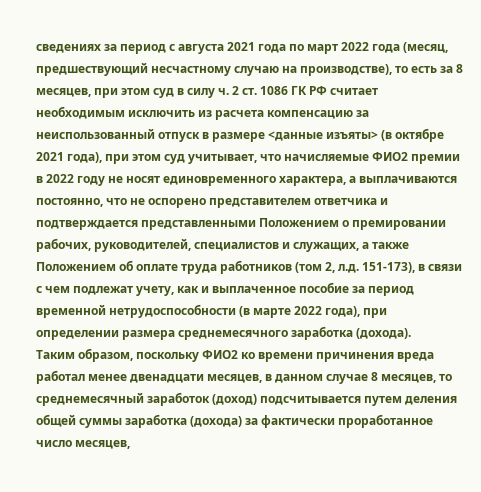сведениях за период с августа 2021 года по март 2022 года (месяц, предшествующий несчастному случаю на производстве), то есть за 8 месяцев, при этом суд в силу ч. 2 ст. 1086 ГК РФ считает необходимым исключить из расчета компенсацию за неиспользованный отпуск в размере <данные изъяты> (в октябре 2021 года), при этом суд учитывает, что начисляемые ФИО2 премии в 2022 году не носят единовременного характера, а выплачиваются постоянно, что не оспорено представителем ответчика и подтверждается представленными Положением о премировании рабочих, руководителей, специалистов и служащих, а также Положением об оплате труда работников (том 2, л.д. 151-173), в связи с чем подлежат учету, как и выплаченное пособие за период временной нетрудоспособности (в марте 2022 года), при определении размера среднемесячного заработка (дохода).
Таким образом, поскольку ФИО2 ко времени причинения вреда работал менее двенадцати месяцев, в данном случае 8 месяцев, то среднемесячный заработок (доход) подсчитывается путем деления общей суммы заработка (дохода) за фактически проработанное число месяцев,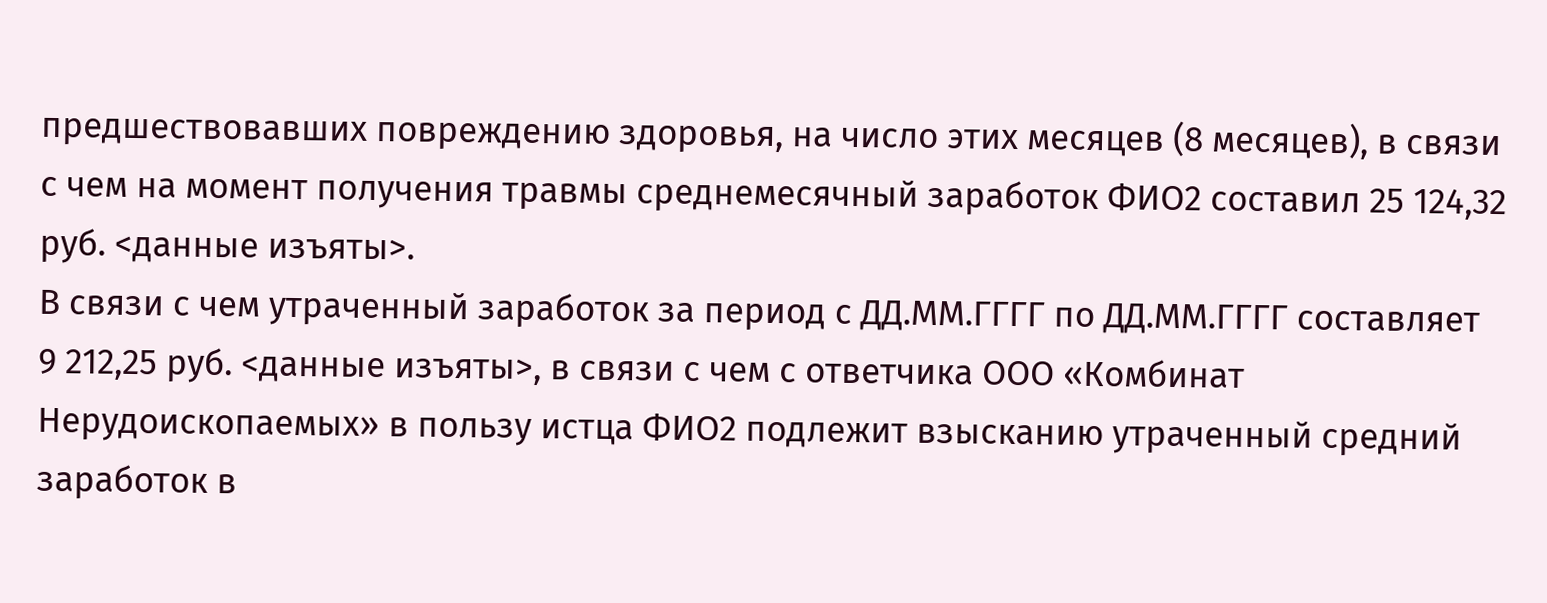предшествовавших повреждению здоровья, на число этих месяцев (8 месяцев), в связи с чем на момент получения травмы среднемесячный заработок ФИО2 составил 25 124,32 руб. <данные изъяты>.
В связи с чем утраченный заработок за период с ДД.ММ.ГГГГ по ДД.ММ.ГГГГ составляет 9 212,25 руб. <данные изъяты>, в связи с чем с ответчика ООО «Комбинат Нерудоископаемых» в пользу истца ФИО2 подлежит взысканию утраченный средний заработок в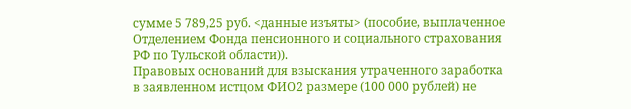сумме 5 789,25 руб. <данные изъяты> (пособие, выплаченное Отделением Фонда пенсионного и социального страхования РФ по Тульской области)).
Правовых оснований для взыскания утраченного заработка в заявленном истцом ФИО2 размере (100 000 рублей) не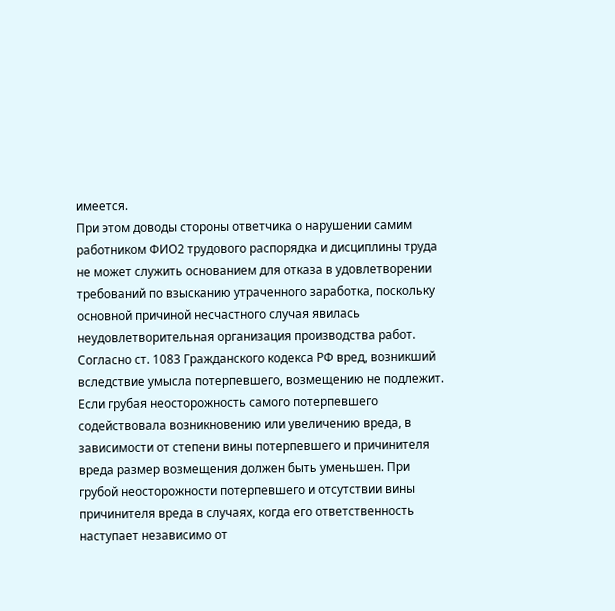имеется.
При этом доводы стороны ответчика о нарушении самим работником ФИО2 трудового распорядка и дисциплины труда не может служить основанием для отказа в удовлетворении требований по взысканию утраченного заработка, поскольку основной причиной несчастного случая явилась неудовлетворительная организация производства работ.
Согласно ст. 1083 Гражданского кодекса РФ вред, возникший вследствие умысла потерпевшего, возмещению не подлежит. Если грубая неосторожность самого потерпевшего содействовала возникновению или увеличению вреда, в зависимости от степени вины потерпевшего и причинителя вреда размер возмещения должен быть уменьшен. При грубой неосторожности потерпевшего и отсутствии вины причинителя вреда в случаях, когда его ответственность наступает независимо от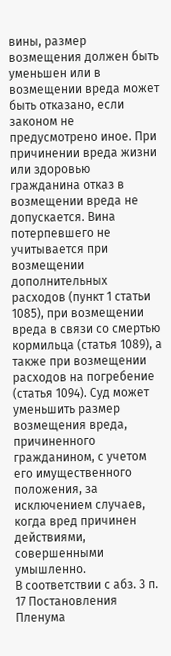вины, размер возмещения должен быть уменьшен или в возмещении вреда может быть отказано, если законом не предусмотрено иное. При причинении вреда жизни или здоровью гражданина отказ в возмещении вреда не допускается. Вина потерпевшего не учитывается при возмещении дополнительных расходов (пункт 1 статьи 1085), при возмещении вреда в связи со смертью кормильца (статья 1089), а также при возмещении расходов на погребение (статья 1094). Суд может уменьшить размер возмещения вреда, причиненного гражданином, с учетом его имущественного положения, за исключением случаев, когда вред причинен действиями, совершенными умышленно.
В соответствии с абз. 3 п. 17 Постановления Пленума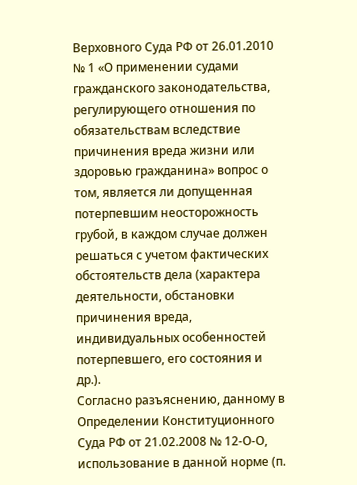Верховного Суда РФ от 26.01.2010 № 1 «О применении судами гражданского законодательства, регулирующего отношения по обязательствам вследствие причинения вреда жизни или здоровью гражданина» вопрос о том, является ли допущенная потерпевшим неосторожность грубой, в каждом случае должен решаться с учетом фактических обстоятельств дела (характера деятельности, обстановки причинения вреда, индивидуальных особенностей потерпевшего, его состояния и др.).
Согласно разъяснению, данному в Определении Конституционного Суда РФ от 21.02.2008 № 12-О-О, использование в данной норме (п.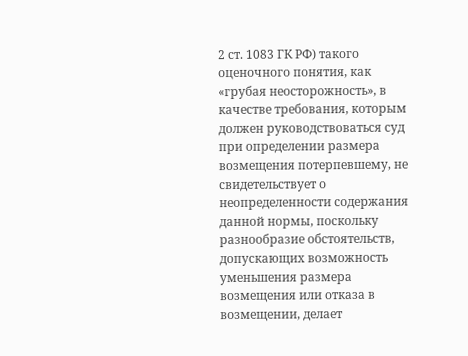2 ст. 1083 ГК РФ) такого оценочного понятия, как «грубая неосторожность», в качестве требования, которым должен руководствоваться суд при определении размера возмещения потерпевшему, не свидетельствует о неопределенности содержания данной нормы, поскольку разнообразие обстоятельств, допускающих возможность уменьшения размера возмещения или отказа в возмещении, делает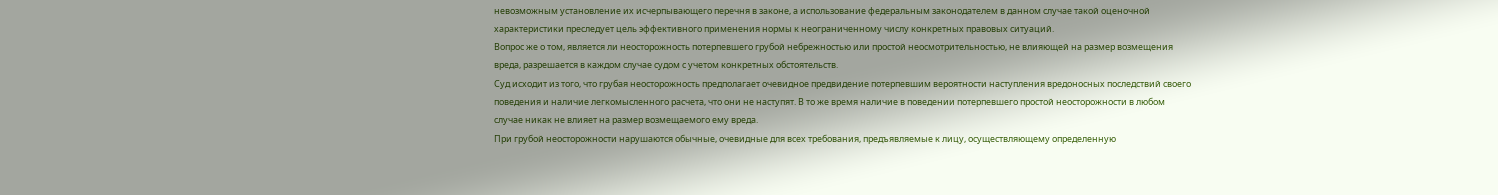невозможным установление их исчерпывающего перечня в законе, а использование федеральным законодателем в данном случае такой оценочной характеристики преследует цель эффективного применения нормы к неограниченному числу конкретных правовых ситуаций.
Вопрос же о том, является ли неосторожность потерпевшего грубой небрежностью или простой неосмотрительностью, не влияющей на размер возмещения вреда, разрешается в каждом случае судом с учетом конкретных обстоятельств.
Суд исходит из того, что грубая неосторожность предполагает очевидное предвидение потерпевшим вероятности наступления вредоносных последствий своего поведения и наличие легкомысленного расчета, что они не наступят. В то же время наличие в поведении потерпевшего простой неосторожности в любом случае никак не влияет на размер возмещаемого ему вреда.
При грубой неосторожности нарушаются обычные, очевидные для всех требования, предъявляемые к лицу, осуществляющему определенную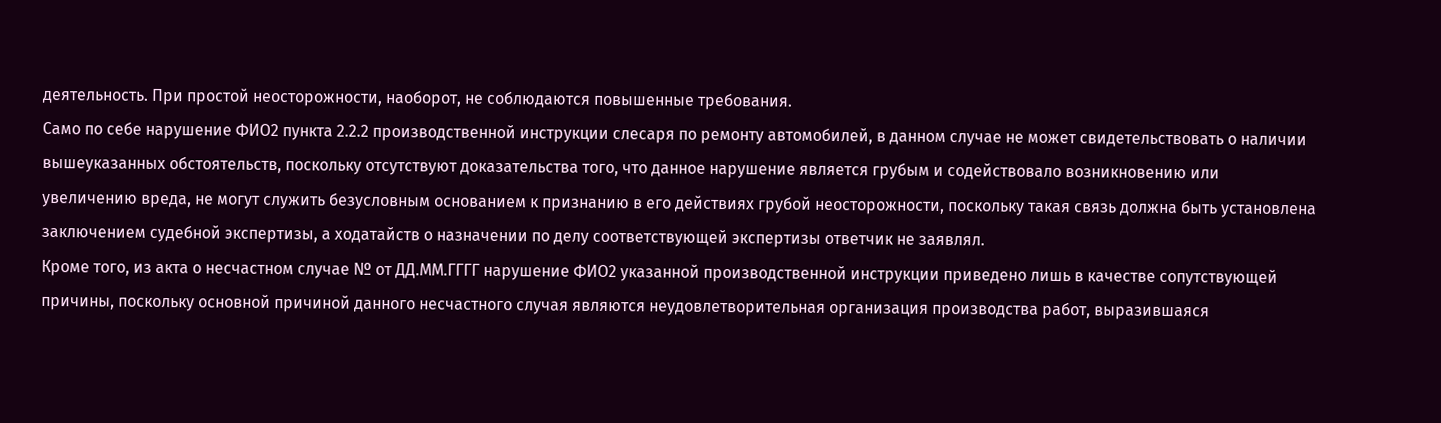деятельность. При простой неосторожности, наоборот, не соблюдаются повышенные требования.
Само по себе нарушение ФИО2 пункта 2.2.2 производственной инструкции слесаря по ремонту автомобилей, в данном случае не может свидетельствовать о наличии вышеуказанных обстоятельств, поскольку отсутствуют доказательства того, что данное нарушение является грубым и содействовало возникновению или увеличению вреда, не могут служить безусловным основанием к признанию в его действиях грубой неосторожности, поскольку такая связь должна быть установлена заключением судебной экспертизы, а ходатайств о назначении по делу соответствующей экспертизы ответчик не заявлял.
Кроме того, из акта о несчастном случае № от ДД.ММ.ГГГГ нарушение ФИО2 указанной производственной инструкции приведено лишь в качестве сопутствующей причины, поскольку основной причиной данного несчастного случая являются неудовлетворительная организация производства работ, выразившаяся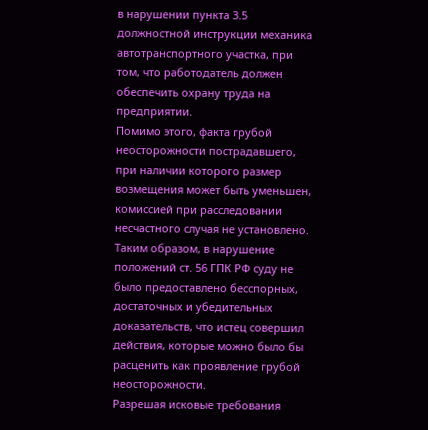в нарушении пункта 3.5 должностной инструкции механика автотранспортного участка, при том, что работодатель должен обеспечить охрану труда на предприятии.
Помимо этого, факта грубой неосторожности пострадавшего, при наличии которого размер возмещения может быть уменьшен, комиссией при расследовании несчастного случая не установлено.
Таким образом, в нарушение положений ст. 56 ГПК РФ суду не было предоставлено бесспорных, достаточных и убедительных доказательств, что истец совершил действия, которые можно было бы расценить как проявление грубой неосторожности.
Разрешая исковые требования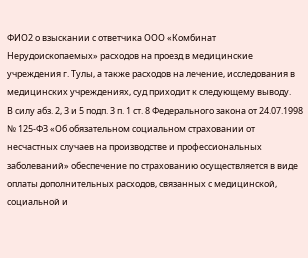ФИО2 о взыскании с ответчика ООО «Комбинат Нерудоископаемых» расходов на проезд в медицинские учреждения г. Тулы, а также расходов на лечение, исследования в медицинских учреждениях, суд приходит к следующему выводу.
В силу абз. 2, 3 и 5 подп. 3 п. 1 ст. 8 Федерального закона от 24.07.1998 № 125-ФЗ «Об обязательном социальном страховании от несчастных случаев на производстве и профессиональных заболеваний» обеспечение по страхованию осуществляется в виде оплаты дополнительных расходов, связанных с медицинской, социальной и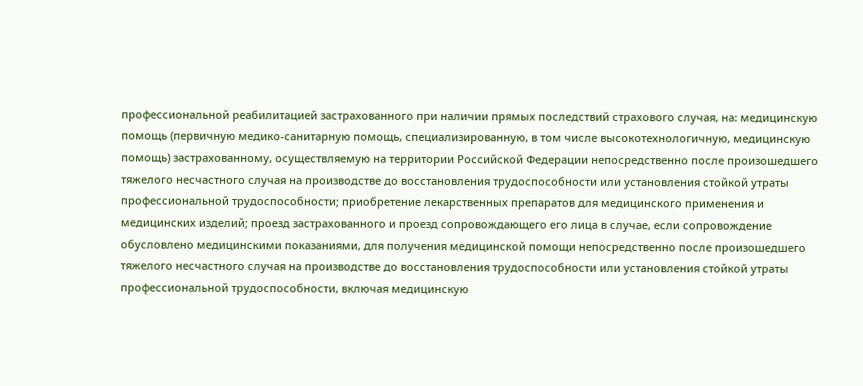профессиональной реабилитацией застрахованного при наличии прямых последствий страхового случая, на: медицинскую помощь (первичную медико-санитарную помощь, специализированную, в том числе высокотехнологичную, медицинскую помощь) застрахованному, осуществляемую на территории Российской Федерации непосредственно после произошедшего тяжелого несчастного случая на производстве до восстановления трудоспособности или установления стойкой утраты профессиональной трудоспособности; приобретение лекарственных препаратов для медицинского применения и медицинских изделий; проезд застрахованного и проезд сопровождающего его лица в случае, если сопровождение обусловлено медицинскими показаниями, для получения медицинской помощи непосредственно после произошедшего тяжелого несчастного случая на производстве до восстановления трудоспособности или установления стойкой утраты профессиональной трудоспособности, включая медицинскую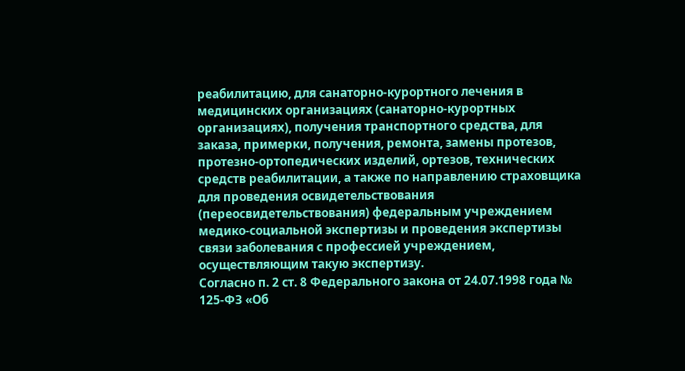реабилитацию, для санаторно-курортного лечения в медицинских организациях (санаторно-курортных организациях), получения транспортного средства, для заказа, примерки, получения, ремонта, замены протезов, протезно-ортопедических изделий, ортезов, технических средств реабилитации, а также по направлению страховщика для проведения освидетельствования (переосвидетельствования) федеральным учреждением медико-социальной экспертизы и проведения экспертизы связи заболевания с профессией учреждением, осуществляющим такую экспертизу.
Согласно п. 2 ст. 8 Федерального закона от 24.07.1998 года № 125-ФЗ «Об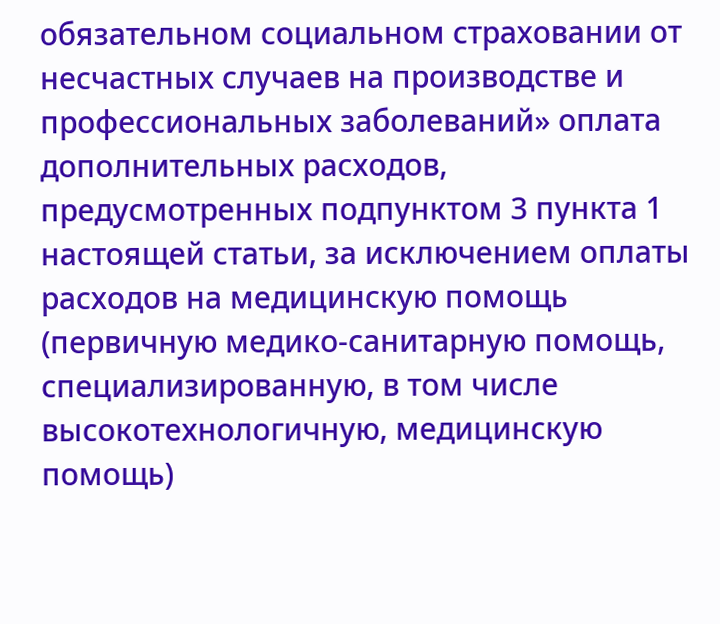обязательном социальном страховании от несчастных случаев на производстве и профессиональных заболеваний» оплата дополнительных расходов, предусмотренных подпунктом 3 пункта 1 настоящей статьи, за исключением оплаты расходов на медицинскую помощь (первичную медико-санитарную помощь, специализированную, в том числе высокотехнологичную, медицинскую помощь)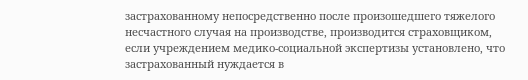застрахованному непосредственно после произошедшего тяжелого несчастного случая на производстве, производится страховщиком, если учреждением медико-социальной экспертизы установлено, что застрахованный нуждается в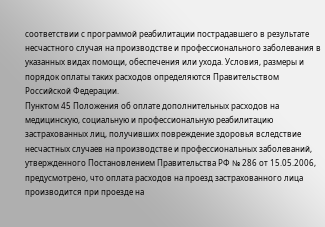соответствии с программой реабилитации пострадавшего в результате несчастного случая на производстве и профессионального заболевания в указанных видах помощи, обеспечения или ухода. Условия, размеры и порядок оплаты таких расходов определяются Правительством Российской Федерации.
Пунктом 45 Положения об оплате дополнительных расходов на медицинскую, социальную и профессиональную реабилитацию застрахованных лиц, получивших повреждение здоровья вследствие несчастных случаев на производстве и профессиональных заболеваний, утвержденного Постановлением Правительства РФ № 286 от 15.05.2006, предусмотрено, что оплата расходов на проезд застрахованного лица производится при проезде на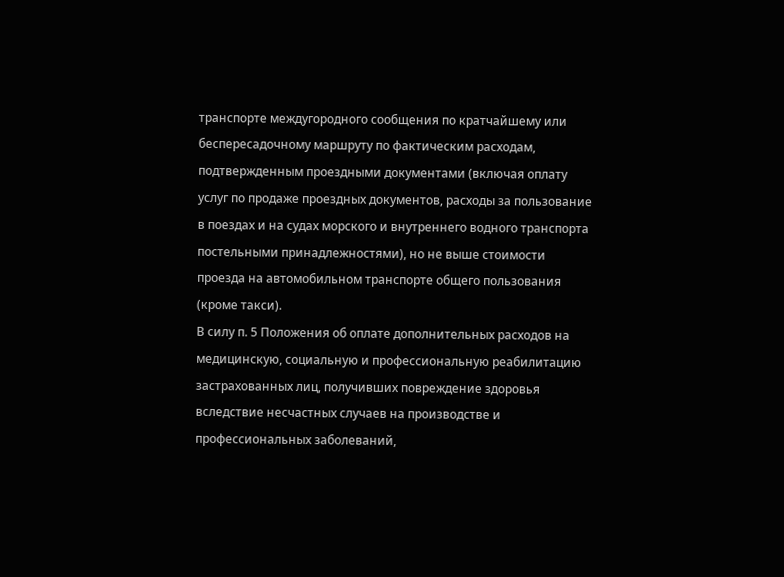транспорте междугородного сообщения по кратчайшему или беспересадочному маршруту по фактическим расходам, подтвержденным проездными документами (включая оплату услуг по продаже проездных документов, расходы за пользование в поездах и на судах морского и внутреннего водного транспорта постельными принадлежностями), но не выше стоимости проезда на автомобильном транспорте общего пользования (кроме такси).
В силу п. 5 Положения об оплате дополнительных расходов на медицинскую, социальную и профессиональную реабилитацию застрахованных лиц, получивших повреждение здоровья вследствие несчастных случаев на производстве и профессиональных заболеваний,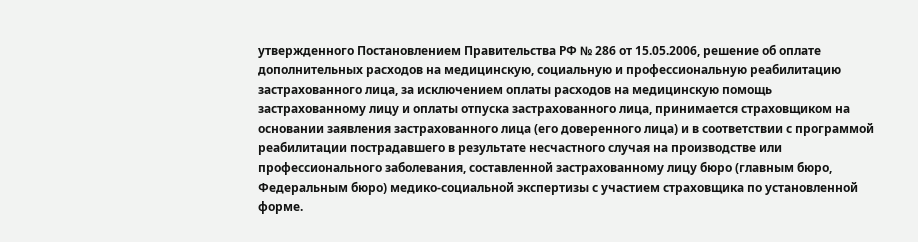утвержденного Постановлением Правительства РФ № 286 от 15.05.2006, решение об оплате дополнительных расходов на медицинскую, социальную и профессиональную реабилитацию застрахованного лица, за исключением оплаты расходов на медицинскую помощь застрахованному лицу и оплаты отпуска застрахованного лица, принимается страховщиком на основании заявления застрахованного лица (его доверенного лица) и в соответствии с программой реабилитации пострадавшего в результате несчастного случая на производстве или профессионального заболевания, составленной застрахованному лицу бюро (главным бюро, Федеральным бюро) медико-социальной экспертизы с участием страховщика по установленной форме.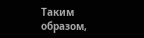Таким образом,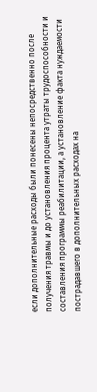если дополнительные расходы были понесены непосредственно после получения травмы и до установления процента утраты трудоспособности и составления программы реабилитации, а установление факта нуждаемости пострадавшего в дополнительных расходах на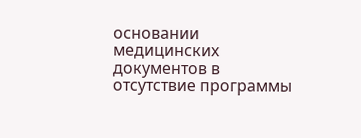основании медицинских документов в отсутствие программы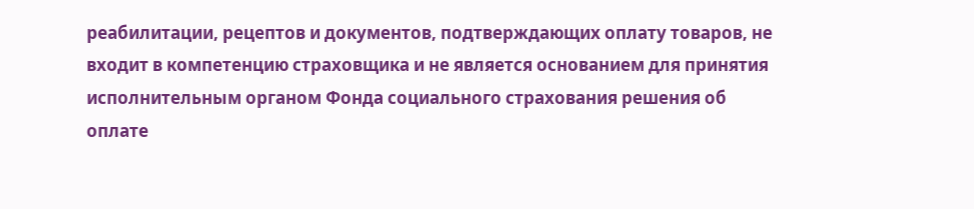реабилитации, рецептов и документов, подтверждающих оплату товаров, не входит в компетенцию страховщика и не является основанием для принятия исполнительным органом Фонда социального страхования решения об оплате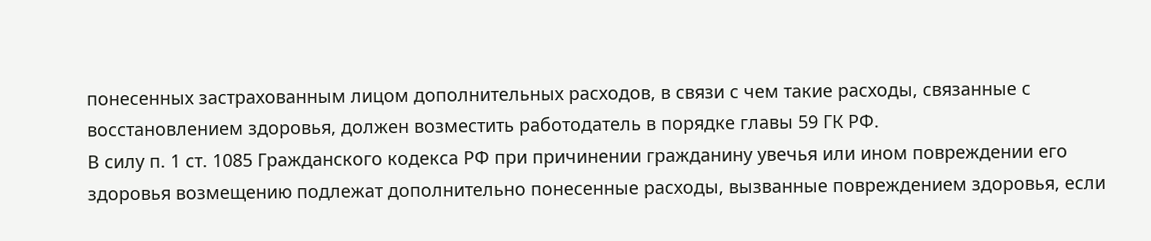понесенных застрахованным лицом дополнительных расходов, в связи с чем такие расходы, связанные с восстановлением здоровья, должен возместить работодатель в порядке главы 59 ГК РФ.
В силу п. 1 ст. 1085 Гражданского кодекса РФ при причинении гражданину увечья или ином повреждении его здоровья возмещению подлежат дополнительно понесенные расходы, вызванные повреждением здоровья, если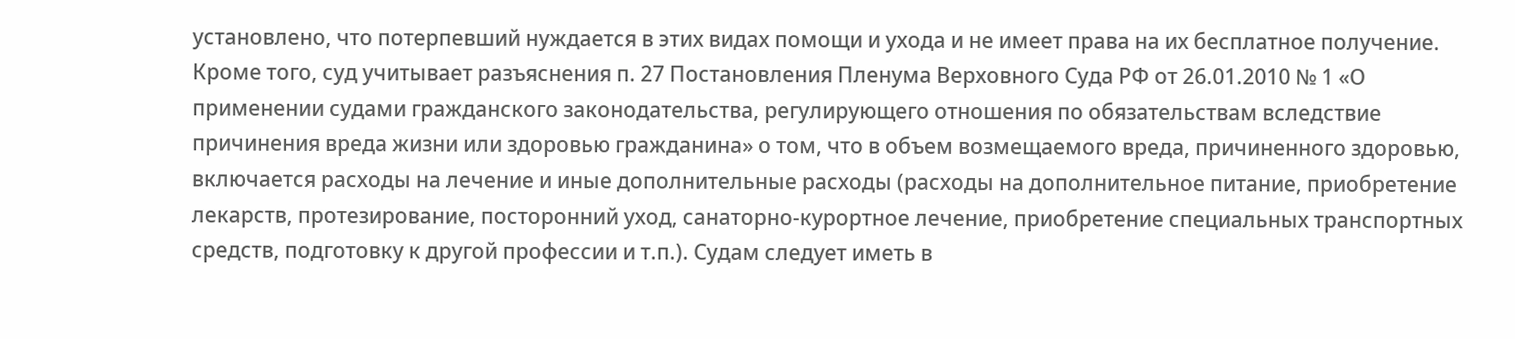установлено, что потерпевший нуждается в этих видах помощи и ухода и не имеет права на их бесплатное получение.
Кроме того, суд учитывает разъяснения п. 27 Постановления Пленума Верховного Суда РФ от 26.01.2010 № 1 «О применении судами гражданского законодательства, регулирующего отношения по обязательствам вследствие причинения вреда жизни или здоровью гражданина» о том, что в объем возмещаемого вреда, причиненного здоровью, включается расходы на лечение и иные дополнительные расходы (расходы на дополнительное питание, приобретение лекарств, протезирование, посторонний уход, санаторно-курортное лечение, приобретение специальных транспортных средств, подготовку к другой профессии и т.п.). Судам следует иметь в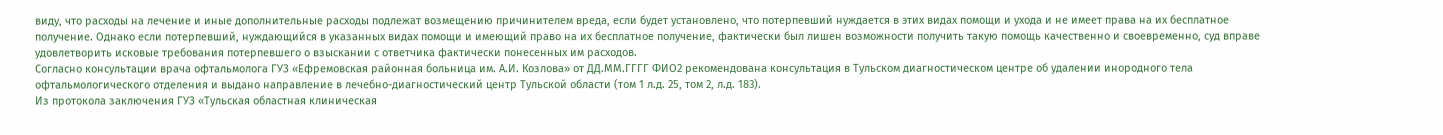виду, что расходы на лечение и иные дополнительные расходы подлежат возмещению причинителем вреда, если будет установлено, что потерпевший нуждается в этих видах помощи и ухода и не имеет права на их бесплатное получение. Однако если потерпевший, нуждающийся в указанных видах помощи и имеющий право на их бесплатное получение, фактически был лишен возможности получить такую помощь качественно и своевременно, суд вправе удовлетворить исковые требования потерпевшего о взыскании с ответчика фактически понесенных им расходов.
Согласно консультации врача офтальмолога ГУЗ «Ефремовская районная больница им. А.И. Козлова» от ДД.ММ.ГГГГ ФИО2 рекомендована консультация в Тульском диагностическом центре об удалении инородного тела офтальмологического отделения и выдано направление в лечебно-диагностический центр Тульской области (том 1 л.д. 25, том 2, л.д. 183).
Из протокола заключения ГУЗ «Тульская областная клиническая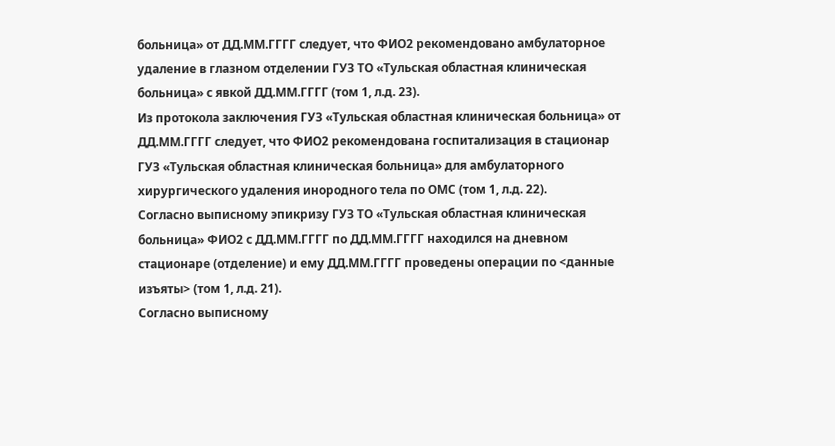больница» от ДД.ММ.ГГГГ следует, что ФИО2 рекомендовано амбулаторное удаление в глазном отделении ГУЗ ТО «Тульская областная клиническая больница» с явкой ДД.ММ.ГГГГ (том 1, л.д. 23).
Из протокола заключения ГУЗ «Тульская областная клиническая больница» от ДД.ММ.ГГГГ следует, что ФИО2 рекомендована госпитализация в стационар ГУЗ «Тульская областная клиническая больница» для амбулаторного хирургического удаления инородного тела по ОМС (том 1, л.д. 22).
Согласно выписному эпикризу ГУЗ ТО «Тульская областная клиническая больница» ФИО2 с ДД.ММ.ГГГГ по ДД.ММ.ГГГГ находился на дневном стационаре (отделение) и ему ДД.ММ.ГГГГ проведены операции по <данные изъяты> (том 1, л.д. 21).
Согласно выписному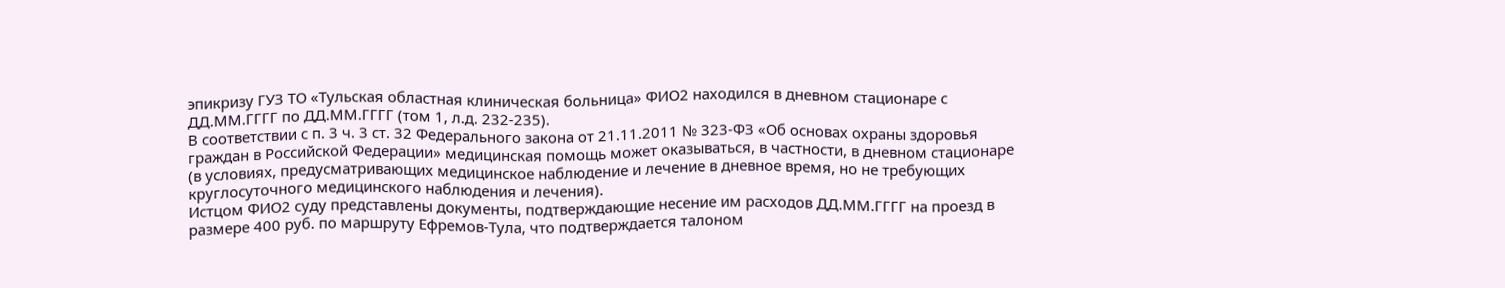эпикризу ГУЗ ТО «Тульская областная клиническая больница» ФИО2 находился в дневном стационаре с ДД.ММ.ГГГГ по ДД.ММ.ГГГГ (том 1, л.д. 232-235).
В соответствии с п. 3 ч. 3 ст. 32 Федерального закона от 21.11.2011 № 323-ФЗ «Об основах охраны здоровья граждан в Российской Федерации» медицинская помощь может оказываться, в частности, в дневном стационаре (в условиях, предусматривающих медицинское наблюдение и лечение в дневное время, но не требующих круглосуточного медицинского наблюдения и лечения).
Истцом ФИО2 суду представлены документы, подтверждающие несение им расходов ДД.ММ.ГГГГ на проезд в размере 400 руб. по маршруту Ефремов-Тула, что подтверждается талоном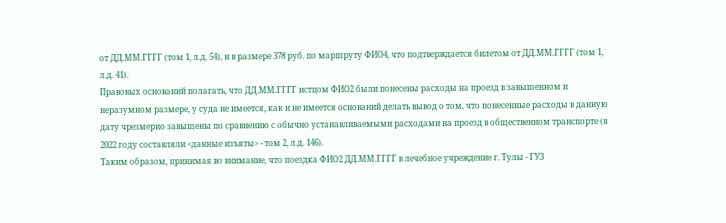от ДД.ММ.ГГГГ (том 1, л.д. 54), и в размере 378 руб. по маршруту ФИО4, что подтверждается билетом от ДД.ММ.ГГГГ (том 1, л.д. 41).
Правовых оснований полагать, что ДД.ММ.ГГГГ истцом ФИО2 были понесены расходы на проезд в завышенном и неразумном размере, у суда не имеется, как и не имеется оснований делать вывод о том, что понесенные расходы в данную дату чрезмерно завышены по сравнению с обычно устанавливаемыми расходами на проезд в общественном транспорте (в 2022 году составляли <данные изъяты> - том 2, л.д. 146).
Таким образом, принимая во внимание, что поездка ФИО2 ДД.ММ.ГГГГ в лечебное учреждение г. Тулы - ГУЗ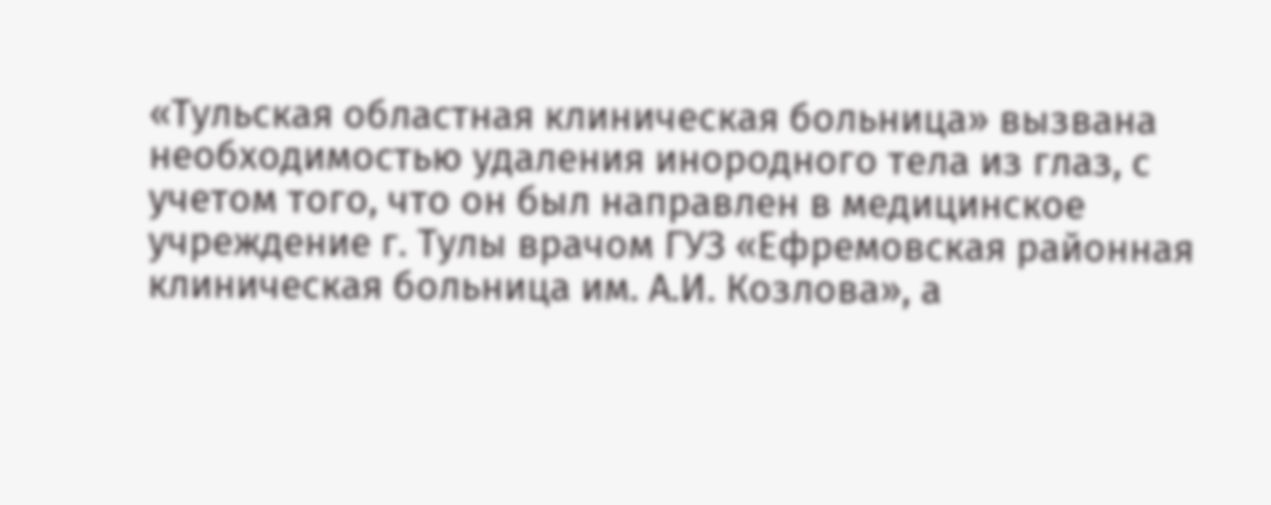«Тульская областная клиническая больница» вызвана необходимостью удаления инородного тела из глаз, с учетом того, что он был направлен в медицинское учреждение г. Тулы врачом ГУЗ «Ефремовская районная клиническая больница им. А.И. Козлова», а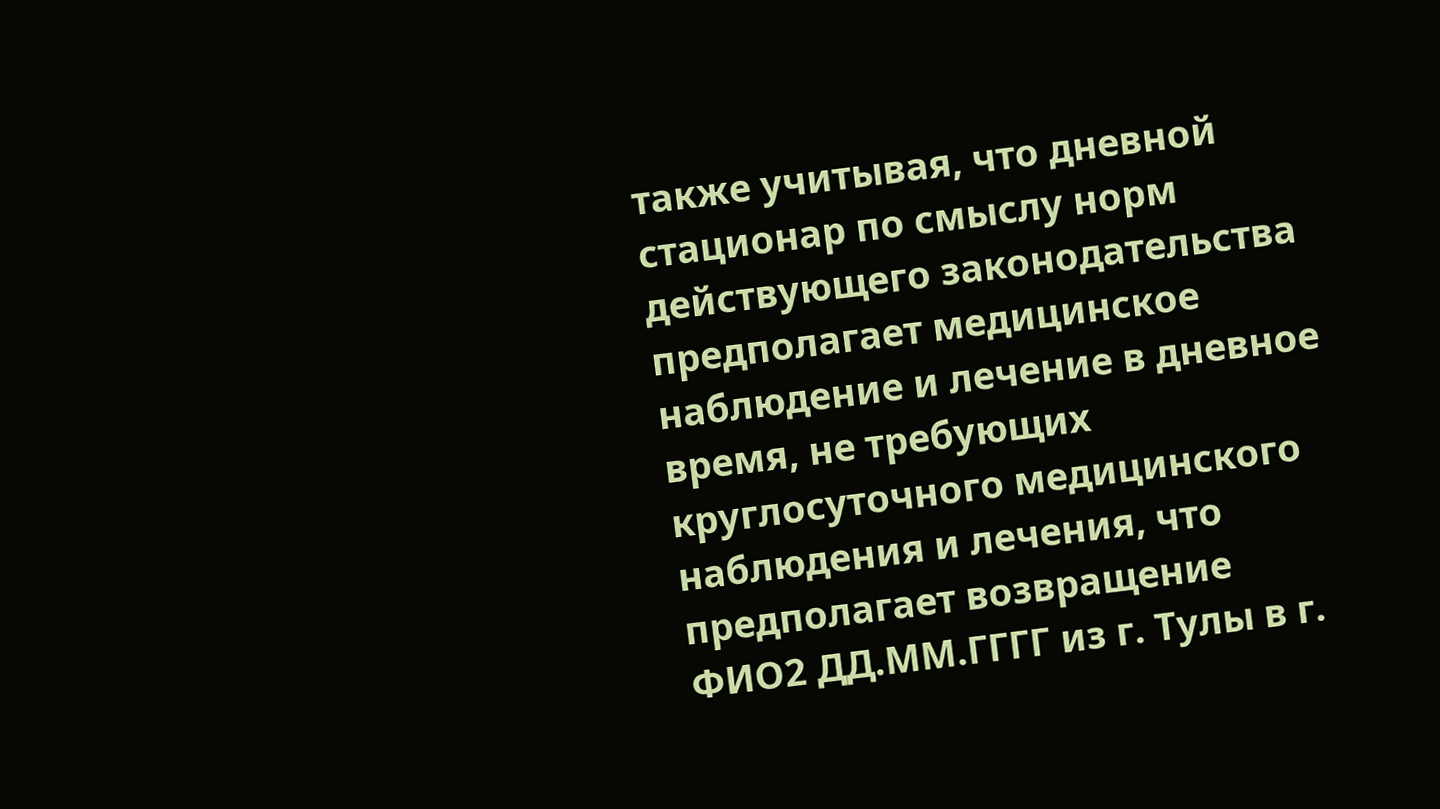также учитывая, что дневной стационар по смыслу норм действующего законодательства предполагает медицинское наблюдение и лечение в дневное время, не требующих круглосуточного медицинского наблюдения и лечения, что предполагает возвращение ФИО2 ДД.ММ.ГГГГ из г. Тулы в г.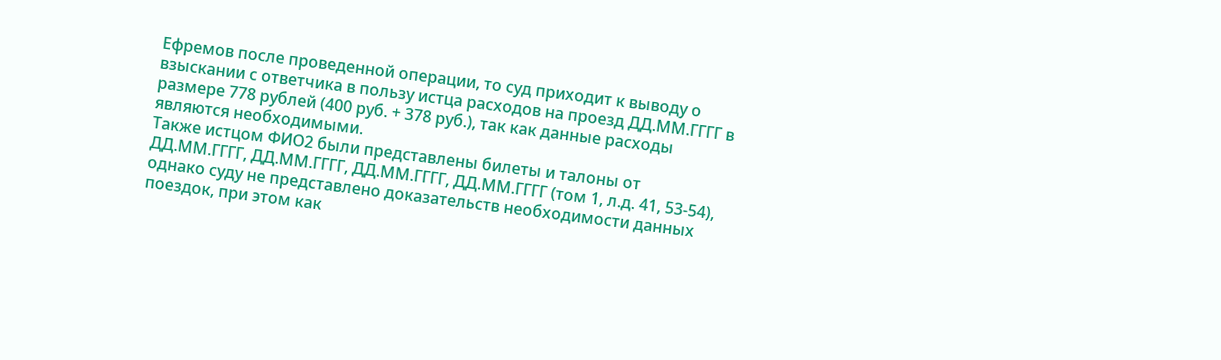Ефремов после проведенной операции, то суд приходит к выводу о взыскании с ответчика в пользу истца расходов на проезд ДД.ММ.ГГГГ в размере 778 рублей (400 руб. + 378 руб.), так как данные расходы являются необходимыми.
Также истцом ФИО2 были представлены билеты и талоны от ДД.ММ.ГГГГ, ДД.ММ.ГГГГ, ДД.ММ.ГГГГ, ДД.ММ.ГГГГ (том 1, л.д. 41, 53-54), однако суду не представлено доказательств необходимости данных поездок, при этом как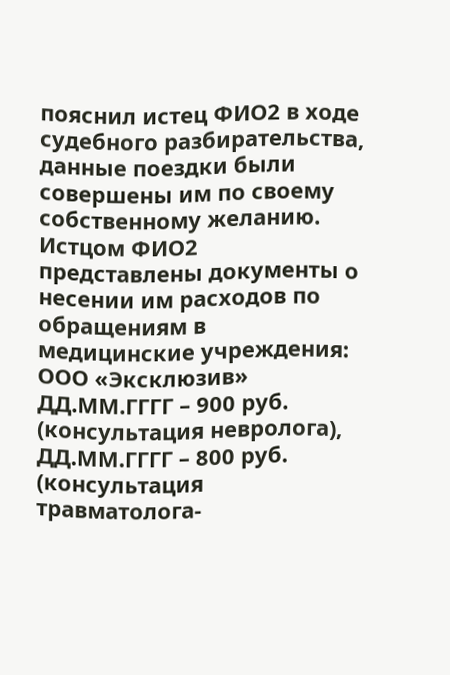пояснил истец ФИО2 в ходе судебного разбирательства, данные поездки были совершены им по своему собственному желанию.
Истцом ФИО2 представлены документы о несении им расходов по обращениям в медицинские учреждения: ООО «Эксклюзив» ДД.ММ.ГГГГ – 900 руб. (консультация невролога), ДД.ММ.ГГГГ – 800 руб. (консультация травматолога-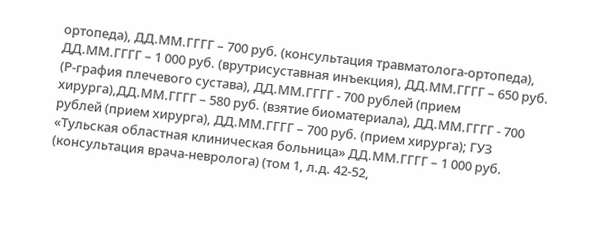ортопеда), ДД.ММ.ГГГГ – 700 руб. (консультация травматолога-ортопеда), ДД.ММ.ГГГГ – 1 000 руб. (врутрисуставная инъекция), ДД.ММ.ГГГГ – 650 руб. (Р-графия плечевого сустава), ДД.ММ.ГГГГ - 700 рублей (прием хирурга),ДД.ММ.ГГГГ – 580 руб. (взятие биоматериала), ДД.ММ.ГГГГ - 700 рублей (прием хирурга), ДД.ММ.ГГГГ – 700 руб. (прием хирурга); ГУЗ «Тульская областная клиническая больница» ДД.ММ.ГГГГ – 1 000 руб. (консультация врача-невролога) (том 1, л.д. 42-52,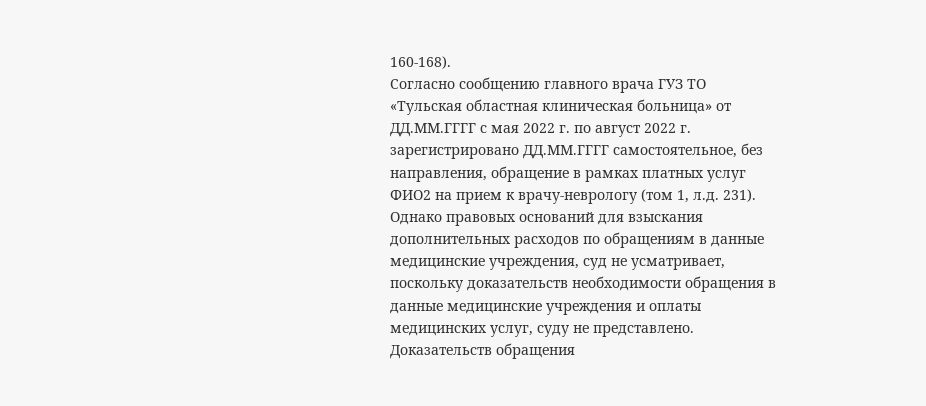160-168).
Согласно сообщению главного врача ГУЗ ТО «Тульская областная клиническая больница» от ДД.ММ.ГГГГ с мая 2022 г. по август 2022 г. зарегистрировано ДД.ММ.ГГГГ самостоятельное, без направления, обращение в рамках платных услуг ФИО2 на прием к врачу-неврологу (том 1, л.д. 231).
Однако правовых оснований для взыскания дополнительных расходов по обращениям в данные медицинские учреждения, суд не усматривает, поскольку доказательств необходимости обращения в данные медицинские учреждения и оплаты медицинских услуг, суду не представлено. Доказательств обращения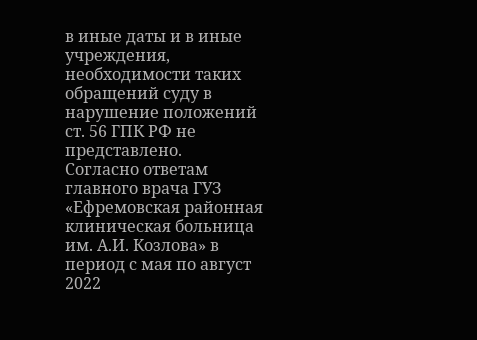в иные даты и в иные учреждения, необходимости таких обращений суду в нарушение положений ст. 56 ГПК РФ не представлено.
Согласно ответам главного врача ГУЗ «Ефремовская районная клиническая больница им. А.И. Козлова» в период с мая по август 2022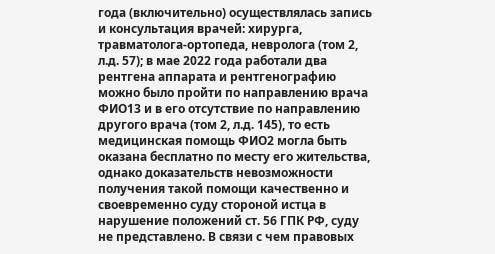года (включительно) осуществлялась запись и консультация врачей: хирурга, травматолога-ортопеда, невролога (том 2, л.д. 57); в мае 2022 года работали два рентгена аппарата и рентгенографию можно было пройти по направлению врача ФИО13 и в его отсутствие по направлению другого врача (том 2, л.д. 145), то есть медицинская помощь ФИО2 могла быть оказана бесплатно по месту его жительства, однако доказательств невозможности получения такой помощи качественно и своевременно суду стороной истца в нарушение положений ст. 56 ГПК РФ, суду не представлено. В связи с чем правовых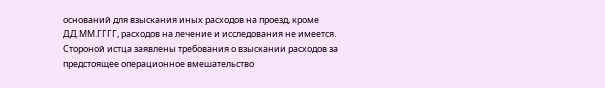оснований для взыскания иных расходов на проезд, кроме ДД.ММ.ГГГГ, расходов на лечение и исследования не имеется.
Стороной истца заявлены требования о взыскании расходов за предстоящее операционное вмешательство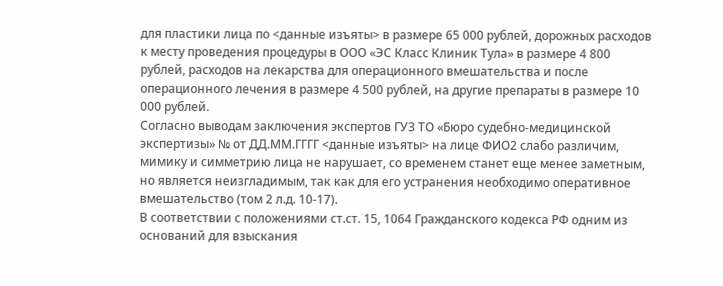для пластики лица по <данные изъяты> в размере 65 000 рублей, дорожных расходов к месту проведения процедуры в ООО «ЭС Класс Клиник Тула» в размере 4 800 рублей, расходов на лекарства для операционного вмешательства и после операционного лечения в размере 4 500 рублей, на другие препараты в размере 10 000 рублей.
Согласно выводам заключения экспертов ГУЗ ТО «Бюро судебно-медицинской экспертизы» № от ДД.ММ.ГГГГ <данные изъяты> на лице ФИО2 слабо различим, мимику и симметрию лица не нарушает, со временем станет еще менее заметным, но является неизгладимым, так как для его устранения необходимо оперативное вмешательство (том 2 л.д. 10-17).
В соответствии с положениями ст.ст. 15, 1064 Гражданского кодекса РФ одним из оснований для взыскания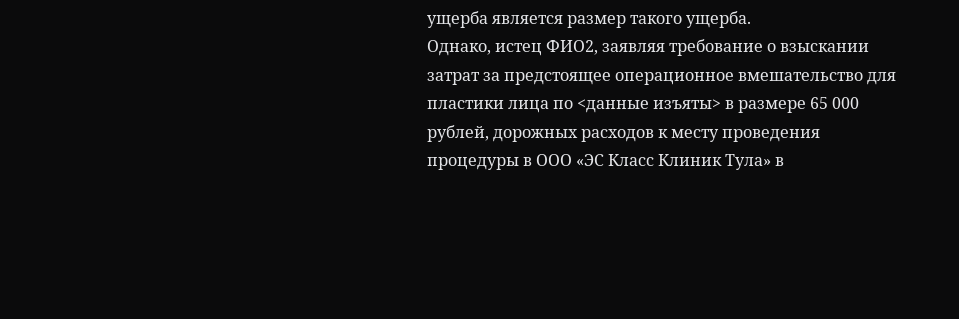ущерба является размер такого ущерба.
Однако, истец ФИО2, заявляя требование о взыскании затрат за предстоящее операционное вмешательство для пластики лица по <данные изъяты> в размере 65 000 рублей, дорожных расходов к месту проведения процедуры в ООО «ЭС Класс Клиник Тула» в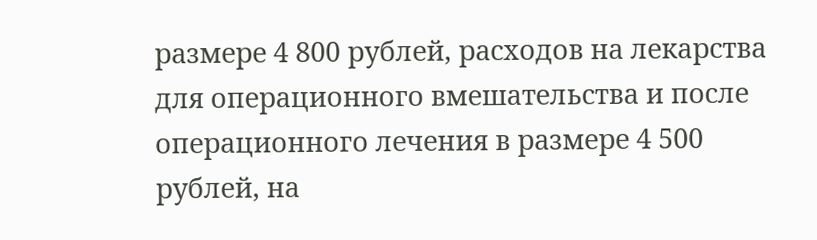размере 4 800 рублей, расходов на лекарства для операционного вмешательства и после операционного лечения в размере 4 500 рублей, на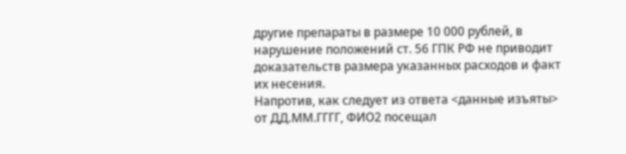другие препараты в размере 10 000 рублей, в нарушение положений ст. 56 ГПК РФ не приводит доказательств размера указанных расходов и факт их несения.
Напротив, как следует из ответа <данные изъяты> от ДД.ММ.ГГГГ, ФИО2 посещал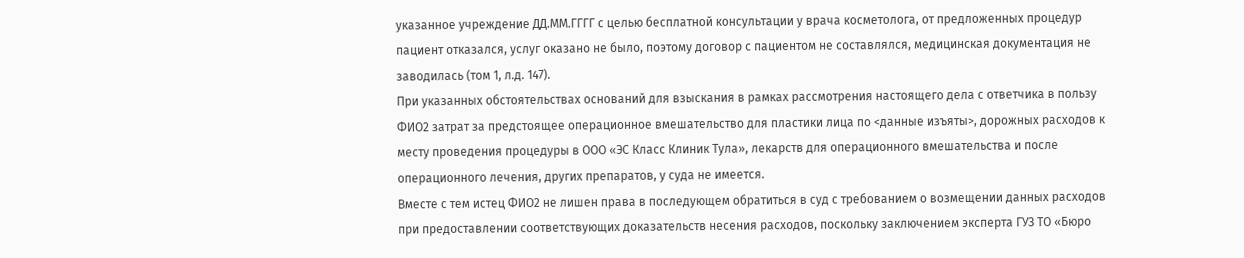указанное учреждение ДД.ММ.ГГГГ с целью бесплатной консультации у врача косметолога, от предложенных процедур пациент отказался, услуг оказано не было, поэтому договор с пациентом не составлялся, медицинская документация не заводилась (том 1, л.д. 147).
При указанных обстоятельствах оснований для взыскания в рамках рассмотрения настоящего дела с ответчика в пользу ФИО2 затрат за предстоящее операционное вмешательство для пластики лица по <данные изъяты>, дорожных расходов к месту проведения процедуры в ООО «ЭС Класс Клиник Тула», лекарств для операционного вмешательства и после операционного лечения, других препаратов, у суда не имеется.
Вместе с тем истец ФИО2 не лишен права в последующем обратиться в суд с требованием о возмещении данных расходов при предоставлении соответствующих доказательств несения расходов, поскольку заключением эксперта ГУЗ ТО «Бюро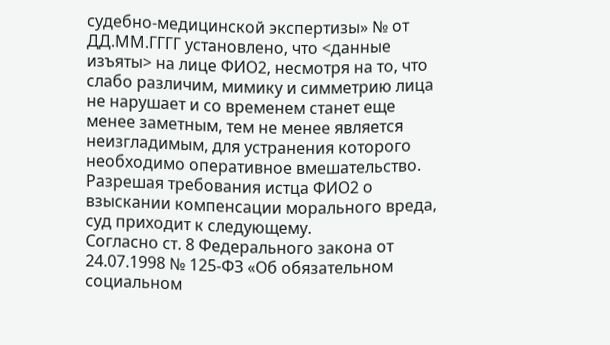судебно-медицинской экспертизы» № от ДД.ММ.ГГГГ установлено, что <данные изъяты> на лице ФИО2, несмотря на то, что слабо различим, мимику и симметрию лица не нарушает и со временем станет еще менее заметным, тем не менее является неизгладимым, для устранения которого необходимо оперативное вмешательство.
Разрешая требования истца ФИО2 о взыскании компенсации морального вреда, суд приходит к следующему.
Согласно ст. 8 Федерального закона от 24.07.1998 № 125-ФЗ «Об обязательном социальном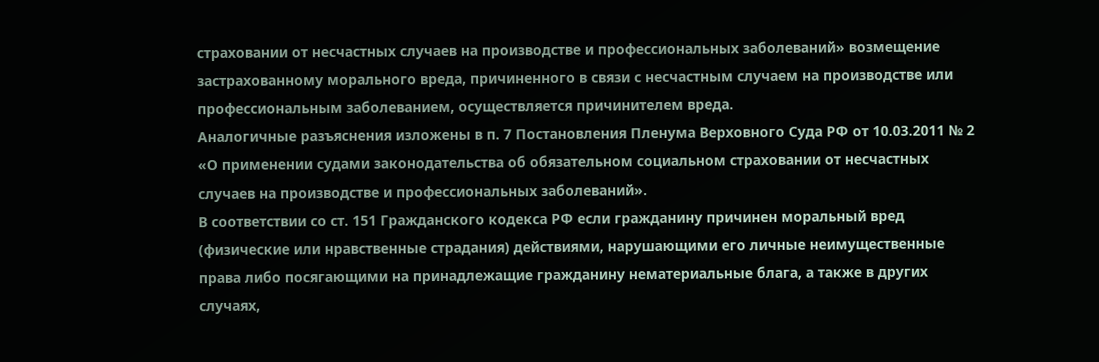страховании от несчастных случаев на производстве и профессиональных заболеваний» возмещение застрахованному морального вреда, причиненного в связи с несчастным случаем на производстве или профессиональным заболеванием, осуществляется причинителем вреда.
Аналогичные разъяснения изложены в п. 7 Постановления Пленума Верховного Суда РФ от 10.03.2011 № 2 «О применении судами законодательства об обязательном социальном страховании от несчастных случаев на производстве и профессиональных заболеваний».
В соответствии со ст. 151 Гражданского кодекса РФ если гражданину причинен моральный вред (физические или нравственные страдания) действиями, нарушающими его личные неимущественные права либо посягающими на принадлежащие гражданину нематериальные блага, а также в других случаях,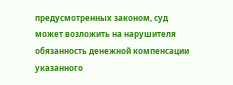предусмотренных законом, суд может возложить на нарушителя обязанность денежной компенсации указанного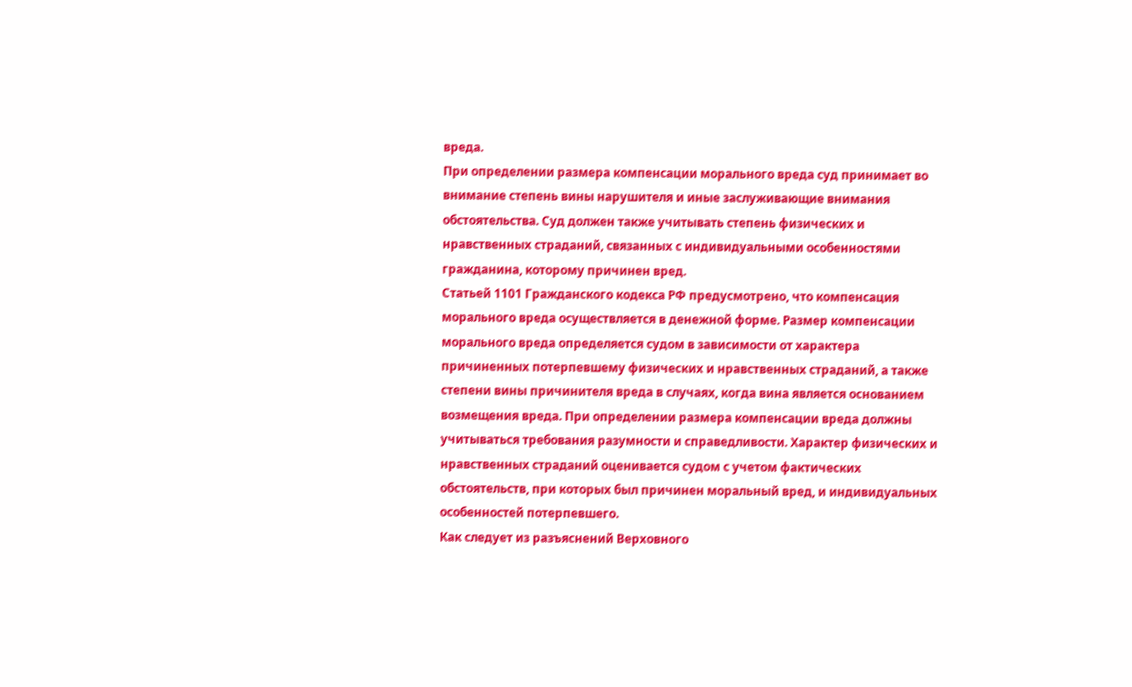вреда.
При определении размера компенсации морального вреда суд принимает во внимание степень вины нарушителя и иные заслуживающие внимания обстоятельства. Суд должен также учитывать степень физических и нравственных страданий, связанных с индивидуальными особенностями гражданина, которому причинен вред.
Статьей 1101 Гражданского кодекса РФ предусмотрено, что компенсация морального вреда осуществляется в денежной форме. Размер компенсации морального вреда определяется судом в зависимости от характера причиненных потерпевшему физических и нравственных страданий, а также степени вины причинителя вреда в случаях, когда вина является основанием возмещения вреда. При определении размера компенсации вреда должны учитываться требования разумности и справедливости. Характер физических и нравственных страданий оценивается судом с учетом фактических обстоятельств, при которых был причинен моральный вред, и индивидуальных особенностей потерпевшего.
Как следует из разъяснений Верховного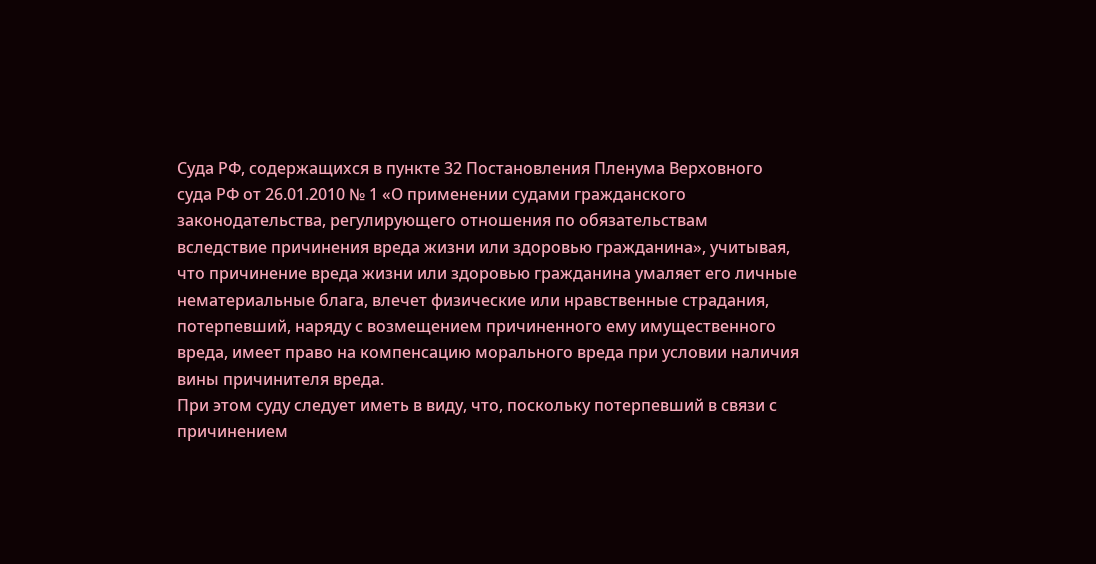Суда РФ, содержащихся в пункте 32 Постановления Пленума Верховного суда РФ от 26.01.2010 № 1 «О применении судами гражданского законодательства, регулирующего отношения по обязательствам вследствие причинения вреда жизни или здоровью гражданина», учитывая, что причинение вреда жизни или здоровью гражданина умаляет его личные нематериальные блага, влечет физические или нравственные страдания, потерпевший, наряду с возмещением причиненного ему имущественного вреда, имеет право на компенсацию морального вреда при условии наличия вины причинителя вреда.
При этом суду следует иметь в виду, что, поскольку потерпевший в связи с причинением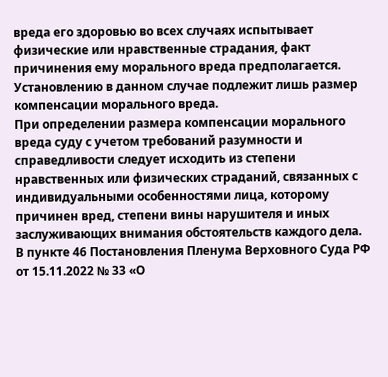вреда его здоровью во всех случаях испытывает физические или нравственные страдания, факт причинения ему морального вреда предполагается. Установлению в данном случае подлежит лишь размер компенсации морального вреда.
При определении размера компенсации морального вреда суду с учетом требований разумности и справедливости следует исходить из степени нравственных или физических страданий, связанных с индивидуальными особенностями лица, которому причинен вред, степени вины нарушителя и иных заслуживающих внимания обстоятельств каждого дела.
В пункте 46 Постановления Пленума Верховного Суда РФ от 15.11.2022 № 33 «О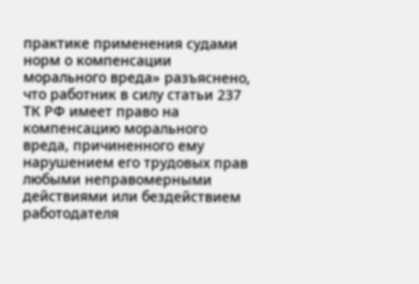практике применения судами норм о компенсации морального вреда» разъяснено, что работник в силу статьи 237 ТК РФ имеет право на компенсацию морального вреда, причиненного ему нарушением его трудовых прав любыми неправомерными действиями или бездействием работодателя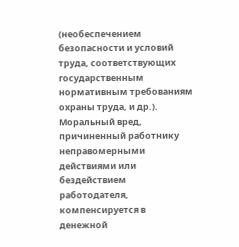(необеспечением безопасности и условий труда, соответствующих государственным нормативным требованиям охраны труда, и др.).
Моральный вред, причиненный работнику неправомерными действиями или бездействием работодателя, компенсируется в денежной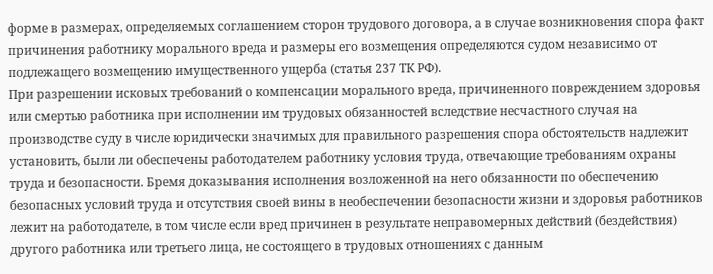форме в размерах, определяемых соглашением сторон трудового договора, а в случае возникновения спора факт причинения работнику морального вреда и размеры его возмещения определяются судом независимо от подлежащего возмещению имущественного ущерба (статья 237 ТК РФ).
При разрешении исковых требований о компенсации морального вреда, причиненного повреждением здоровья или смертью работника при исполнении им трудовых обязанностей вследствие несчастного случая на производстве суду в числе юридически значимых для правильного разрешения спора обстоятельств надлежит установить, были ли обеспечены работодателем работнику условия труда, отвечающие требованиям охраны труда и безопасности. Бремя доказывания исполнения возложенной на него обязанности по обеспечению безопасных условий труда и отсутствия своей вины в необеспечении безопасности жизни и здоровья работников лежит на работодателе, в том числе если вред причинен в результате неправомерных действий (бездействия) другого работника или третьего лица, не состоящего в трудовых отношениях с данным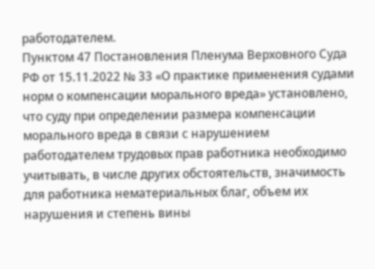работодателем.
Пунктом 47 Постановления Пленума Верховного Суда РФ от 15.11.2022 № 33 «О практике применения судами норм о компенсации морального вреда» установлено, что суду при определении размера компенсации морального вреда в связи с нарушением работодателем трудовых прав работника необходимо учитывать, в числе других обстоятельств, значимость для работника нематериальных благ, объем их нарушения и степень вины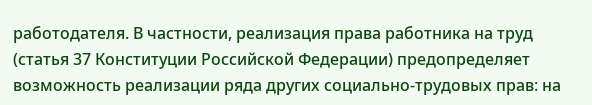работодателя. В частности, реализация права работника на труд (статья 37 Конституции Российской Федерации) предопределяет возможность реализации ряда других социально-трудовых прав: на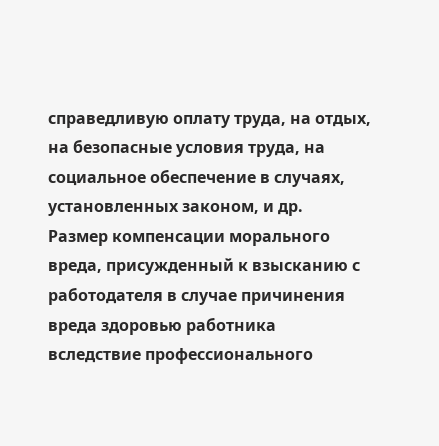справедливую оплату труда, на отдых, на безопасные условия труда, на социальное обеспечение в случаях, установленных законом, и др.
Размер компенсации морального вреда, присужденный к взысканию с работодателя в случае причинения вреда здоровью работника вследствие профессионального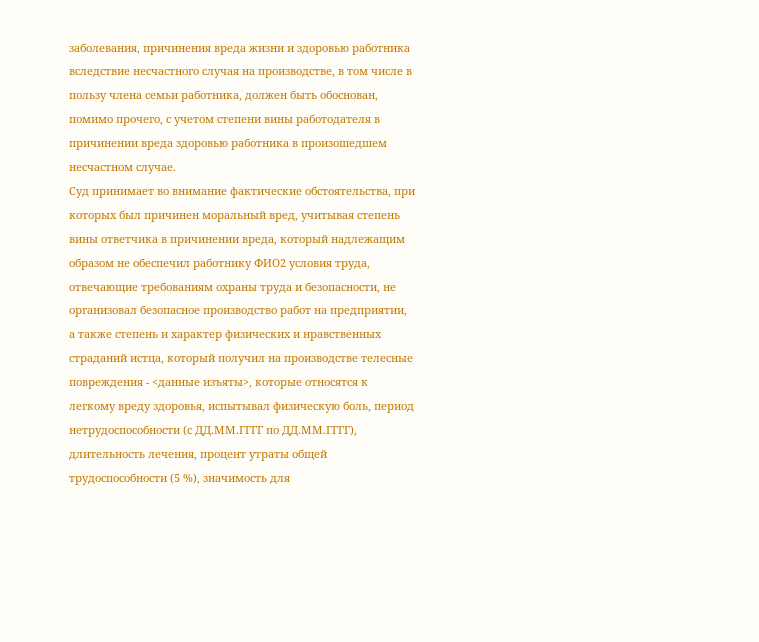заболевания, причинения вреда жизни и здоровью работника вследствие несчастного случая на производстве, в том числе в пользу члена семьи работника, должен быть обоснован, помимо прочего, с учетом степени вины работодателя в причинении вреда здоровью работника в произошедшем несчастном случае.
Суд принимает во внимание фактические обстоятельства, при которых был причинен моральный вред, учитывая степень вины ответчика в причинении вреда, который надлежащим образом не обеспечил работнику ФИО2 условия труда, отвечающие требованиям охраны труда и безопасности, не организовал безопасное производство работ на предприятии, а также степень и характер физических и нравственных страданий истца, который получил на производстве телесные повреждения - <данные изъяты>, которые относятся к легкому вреду здоровья, испытывал физическую боль, период нетрудоспособности (с ДД.ММ.ГГГГ по ДД.ММ.ГГГГ), длительность лечения, процент утраты общей трудоспособности (5 %), значимость для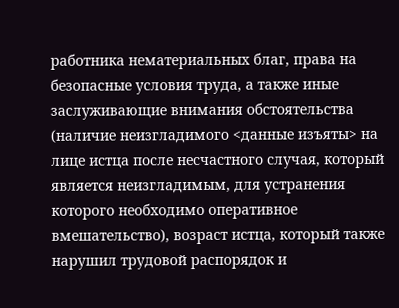работника нематериальных благ, права на безопасные условия труда, а также иные заслуживающие внимания обстоятельства (наличие неизгладимого <данные изъяты> на лице истца после несчастного случая, который является неизгладимым, для устранения которого необходимо оперативное вмешательство), возраст истца, который также нарушил трудовой распорядок и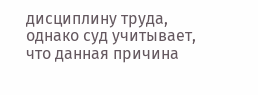дисциплину труда, однако суд учитывает, что данная причина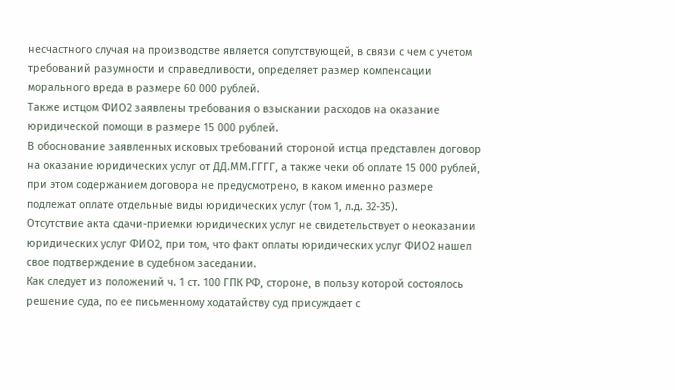несчастного случая на производстве является сопутствующей, в связи с чем с учетом требований разумности и справедливости, определяет размер компенсации морального вреда в размере 60 000 рублей.
Также истцом ФИО2 заявлены требования о взыскании расходов на оказание юридической помощи в размере 15 000 рублей.
В обоснование заявленных исковых требований стороной истца представлен договор на оказание юридических услуг от ДД.ММ.ГГГГ, а также чеки об оплате 15 000 рублей, при этом содержанием договора не предусмотрено, в каком именно размере подлежат оплате отдельные виды юридических услуг (том 1, л.д. 32-35).
Отсутствие акта сдачи-приемки юридических услуг не свидетельствует о неоказании юридических услуг ФИО2, при том, что факт оплаты юридических услуг ФИО2 нашел свое подтверждение в судебном заседании.
Как следует из положений ч. 1 ст. 100 ГПК РФ, стороне, в пользу которой состоялось решение суда, по ее письменному ходатайству суд присуждает с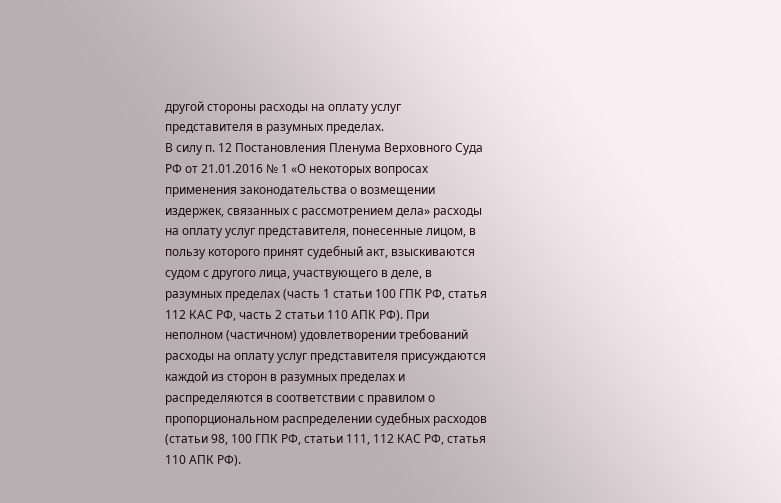другой стороны расходы на оплату услуг представителя в разумных пределах.
В силу п. 12 Постановления Пленума Верховного Суда РФ от 21.01.2016 № 1 «О некоторых вопросах применения законодательства о возмещении издержек, связанных с рассмотрением дела» расходы на оплату услуг представителя, понесенные лицом, в пользу которого принят судебный акт, взыскиваются судом с другого лица, участвующего в деле, в разумных пределах (часть 1 статьи 100 ГПК РФ, статья 112 КАС РФ, часть 2 статьи 110 АПК РФ). При неполном (частичном) удовлетворении требований расходы на оплату услуг представителя присуждаются каждой из сторон в разумных пределах и распределяются в соответствии с правилом о пропорциональном распределении судебных расходов (статьи 98, 100 ГПК РФ, статьи 111, 112 КАС РФ, статья 110 АПК РФ).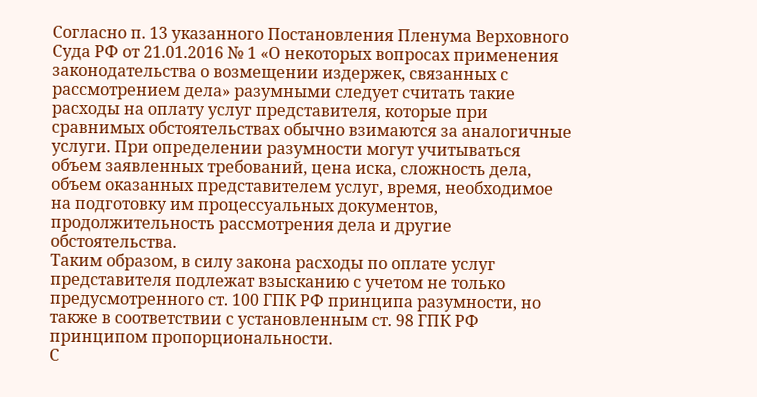Согласно п. 13 указанного Постановления Пленума Верховного Суда РФ от 21.01.2016 № 1 «О некоторых вопросах применения законодательства о возмещении издержек, связанных с рассмотрением дела» разумными следует считать такие расходы на оплату услуг представителя, которые при сравнимых обстоятельствах обычно взимаются за аналогичные услуги. При определении разумности могут учитываться объем заявленных требований, цена иска, сложность дела, объем оказанных представителем услуг, время, необходимое на подготовку им процессуальных документов, продолжительность рассмотрения дела и другие обстоятельства.
Таким образом, в силу закона расходы по оплате услуг представителя подлежат взысканию с учетом не только предусмотренного ст. 100 ГПК РФ принципа разумности, но также в соответствии с установленным ст. 98 ГПК РФ принципом пропорциональности.
С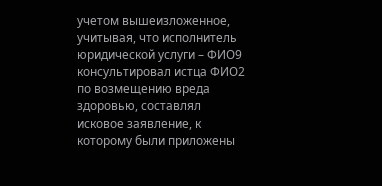учетом вышеизложенное, учитывая, что исполнитель юридической услуги – ФИО9 консультировал истца ФИО2 по возмещению вреда здоровью, составлял исковое заявление, к которому были приложены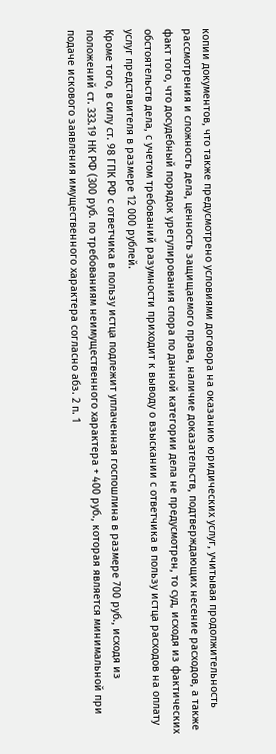копии документов, что также предусмотрено условиями договора на оказанию юридических услуг, учитывая продолжительность рассмотрения и сложность дела, ценность защищаемого права, наличие доказательств, подтверждающих несение расходов, а также факт того, что досудебный порядок урегулирования спора по данной категории дела не предусмотрен, то суд, исходя из фактических обстоятельств дела, с учетом требований разумности приходит к выводу о взыскании с ответчика в пользу истца расходов на оплату услуг представителя в размере 12 000 рублей.
Кроме того, в силу ст. 98 ГПК РФ с ответчика в пользу истца подлежит уплаченная госпошлина в размере 700 руб., исходя из положений ст. 333.19 НК РФ (300 руб. по требованиям неимущественного характера + 400 руб., которая является минимальной при подаче искового заявления имущественного характера согласно абз. 2 п. 1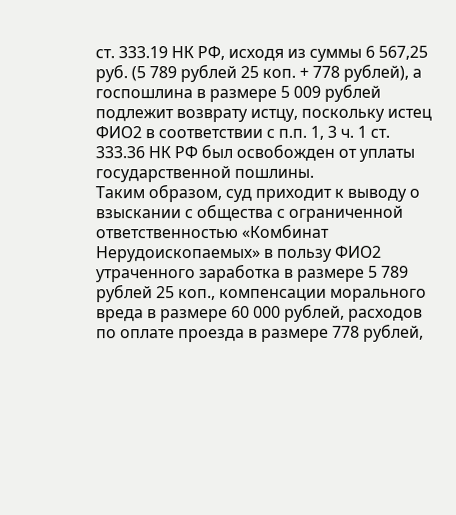ст. 333.19 НК РФ, исходя из суммы 6 567,25 руб. (5 789 рублей 25 коп. + 778 рублей), а госпошлина в размере 5 009 рублей подлежит возврату истцу, поскольку истец ФИО2 в соответствии с п.п. 1, 3 ч. 1 ст. 333.36 НК РФ был освобожден от уплаты государственной пошлины.
Таким образом, суд приходит к выводу о взыскании с общества с ограниченной ответственностью «Комбинат Нерудоископаемых» в пользу ФИО2 утраченного заработка в размере 5 789 рублей 25 коп., компенсации морального вреда в размере 60 000 рублей, расходов по оплате проезда в размере 778 рублей,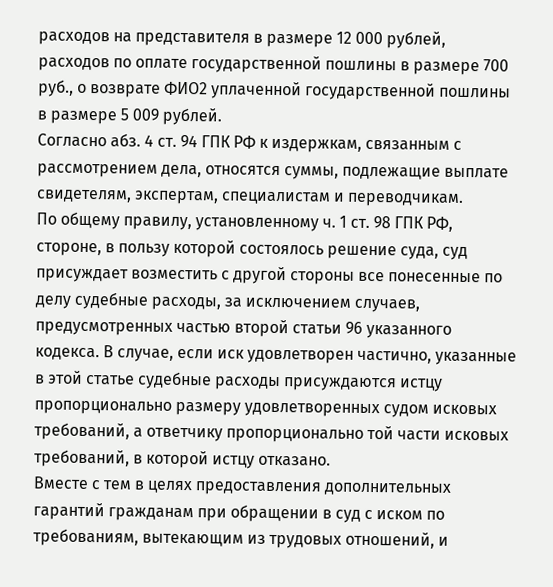расходов на представителя в размере 12 000 рублей, расходов по оплате государственной пошлины в размере 700 руб., о возврате ФИО2 уплаченной государственной пошлины в размере 5 009 рублей.
Согласно абз. 4 ст. 94 ГПК РФ к издержкам, связанным с рассмотрением дела, относятся суммы, подлежащие выплате свидетелям, экспертам, специалистам и переводчикам.
По общему правилу, установленному ч. 1 ст. 98 ГПК РФ, стороне, в пользу которой состоялось решение суда, суд присуждает возместить с другой стороны все понесенные по делу судебные расходы, за исключением случаев, предусмотренных частью второй статьи 96 указанного кодекса. В случае, если иск удовлетворен частично, указанные в этой статье судебные расходы присуждаются истцу пропорционально размеру удовлетворенных судом исковых требований, а ответчику пропорционально той части исковых требований, в которой истцу отказано.
Вместе с тем в целях предоставления дополнительных гарантий гражданам при обращении в суд с иском по требованиям, вытекающим из трудовых отношений, и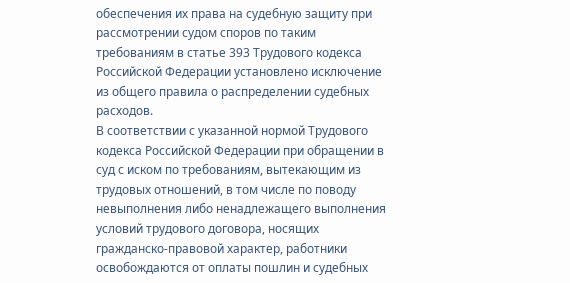обеспечения их права на судебную защиту при рассмотрении судом споров по таким требованиям в статье 393 Трудового кодекса Российской Федерации установлено исключение из общего правила о распределении судебных расходов.
В соответствии с указанной нормой Трудового кодекса Российской Федерации при обращении в суд с иском по требованиям, вытекающим из трудовых отношений, в том числе по поводу невыполнения либо ненадлежащего выполнения условий трудового договора, носящих гражданско-правовой характер, работники освобождаются от оплаты пошлин и судебных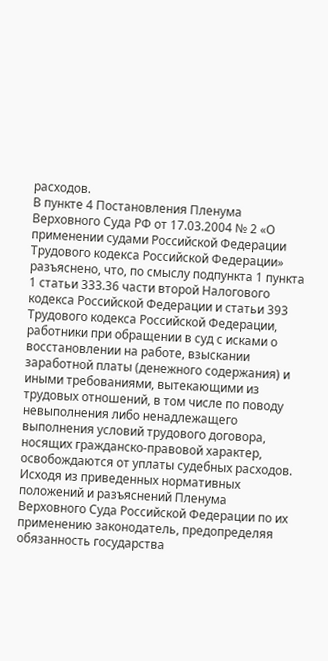расходов.
В пункте 4 Постановления Пленума Верховного Суда РФ от 17.03.2004 № 2 «О применении судами Российской Федерации Трудового кодекса Российской Федерации» разъяснено, что, по смыслу подпункта 1 пункта 1 статьи 333.36 части второй Налогового кодекса Российской Федерации и статьи 393 Трудового кодекса Российской Федерации, работники при обращении в суд с исками о восстановлении на работе, взыскании заработной платы (денежного содержания) и иными требованиями, вытекающими из трудовых отношений, в том числе по поводу невыполнения либо ненадлежащего выполнения условий трудового договора, носящих гражданско-правовой характер, освобождаются от уплаты судебных расходов.
Исходя из приведенных нормативных положений и разъяснений Пленума Верховного Суда Российской Федерации по их применению законодатель, предопределяя обязанность государства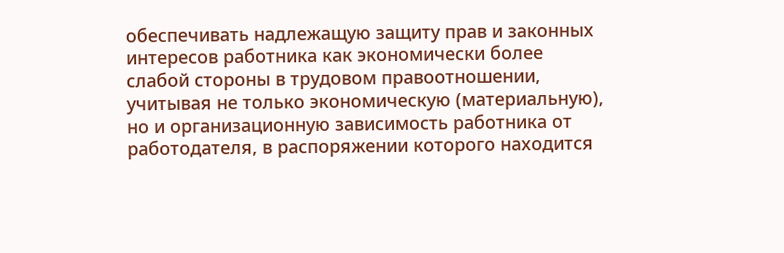обеспечивать надлежащую защиту прав и законных интересов работника как экономически более слабой стороны в трудовом правоотношении, учитывая не только экономическую (материальную), но и организационную зависимость работника от работодателя, в распоряжении которого находится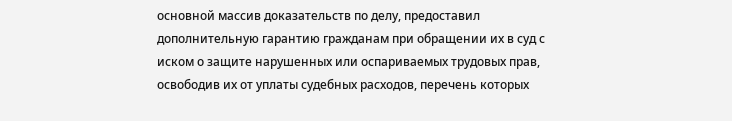основной массив доказательств по делу, предоставил дополнительную гарантию гражданам при обращении их в суд с иском о защите нарушенных или оспариваемых трудовых прав, освободив их от уплаты судебных расходов, перечень которых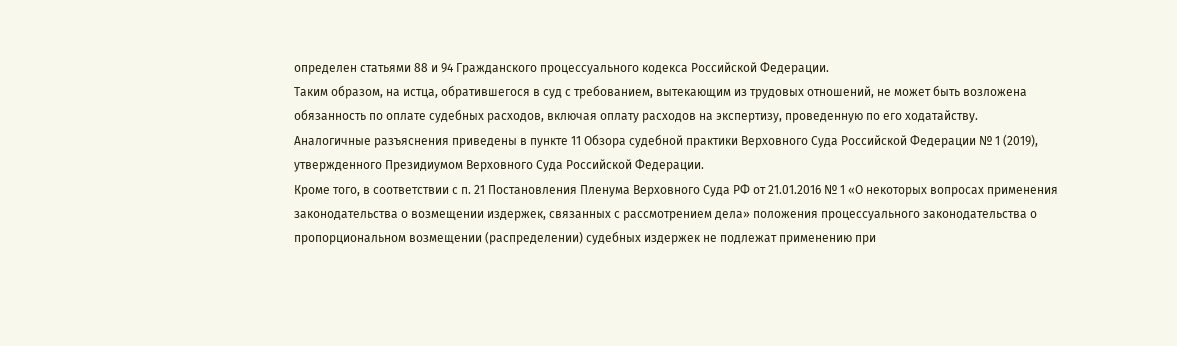определен статьями 88 и 94 Гражданского процессуального кодекса Российской Федерации.
Таким образом, на истца, обратившегося в суд с требованием, вытекающим из трудовых отношений, не может быть возложена обязанность по оплате судебных расходов, включая оплату расходов на экспертизу, проведенную по его ходатайству.
Аналогичные разъяснения приведены в пункте 11 Обзора судебной практики Верховного Суда Российской Федерации № 1 (2019), утвержденного Президиумом Верховного Суда Российской Федерации.
Кроме того, в соответствии с п. 21 Постановления Пленума Верховного Суда РФ от 21.01.2016 № 1 «О некоторых вопросах применения законодательства о возмещении издержек, связанных с рассмотрением дела» положения процессуального законодательства о пропорциональном возмещении (распределении) судебных издержек не подлежат применению при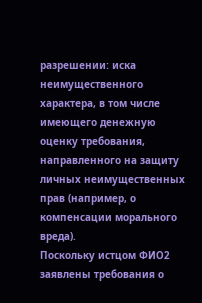разрешении: иска неимущественного характера, в том числе имеющего денежную оценку требования, направленного на защиту личных неимущественных прав (например, о компенсации морального вреда).
Поскольку истцом ФИО2 заявлены требования о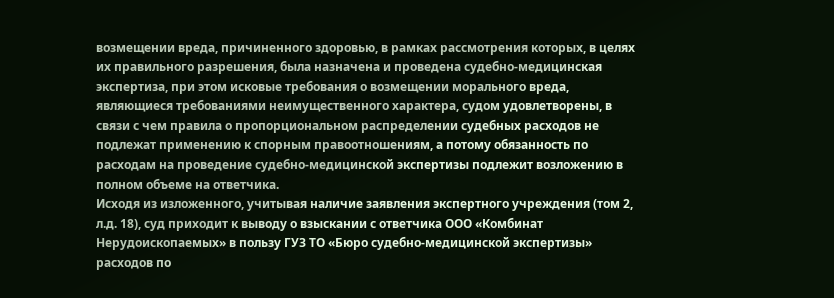возмещении вреда, причиненного здоровью, в рамках рассмотрения которых, в целях их правильного разрешения, была назначена и проведена судебно-медицинская экспертиза, при этом исковые требования о возмещении морального вреда, являющиеся требованиями неимущественного характера, судом удовлетворены, в связи с чем правила о пропорциональном распределении судебных расходов не подлежат применению к спорным правоотношениям, а потому обязанность по расходам на проведение судебно-медицинской экспертизы подлежит возложению в полном объеме на ответчика.
Исходя из изложенного, учитывая наличие заявления экспертного учреждения (том 2, л.д. 18), суд приходит к выводу о взыскании с ответчика ООО «Комбинат Нерудоископаемых» в пользу ГУЗ ТО «Бюро судебно-медицинской экспертизы» расходов по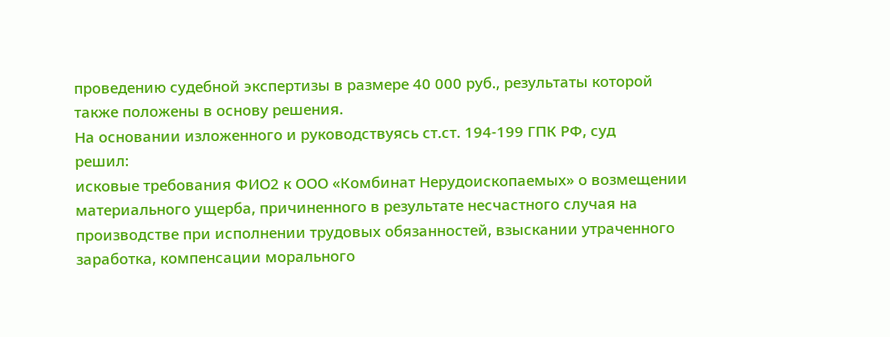проведению судебной экспертизы в размере 40 000 руб., результаты которой также положены в основу решения.
На основании изложенного и руководствуясь ст.ст. 194-199 ГПК РФ, суд
решил:
исковые требования ФИО2 к ООО «Комбинат Нерудоископаемых» о возмещении материального ущерба, причиненного в результате несчастного случая на производстве при исполнении трудовых обязанностей, взыскании утраченного заработка, компенсации морального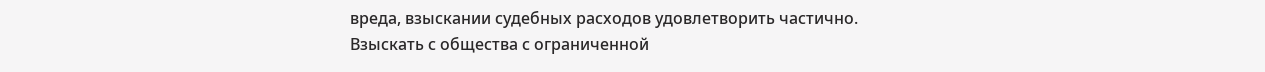вреда, взыскании судебных расходов удовлетворить частично.
Взыскать с общества с ограниченной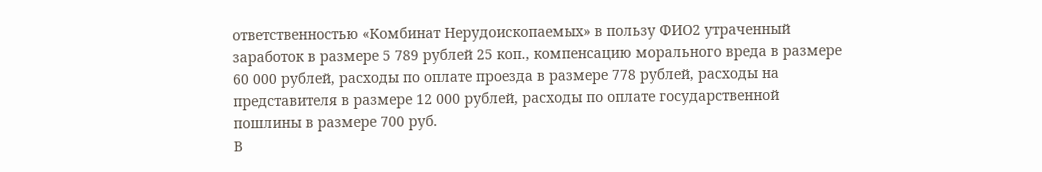ответственностью «Комбинат Нерудоископаемых» в пользу ФИО2 утраченный заработок в размере 5 789 рублей 25 коп., компенсацию морального вреда в размере 60 000 рублей, расходы по оплате проезда в размере 778 рублей, расходы на представителя в размере 12 000 рублей, расходы по оплате государственной пошлины в размере 700 руб.
В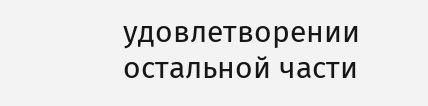удовлетворении остальной части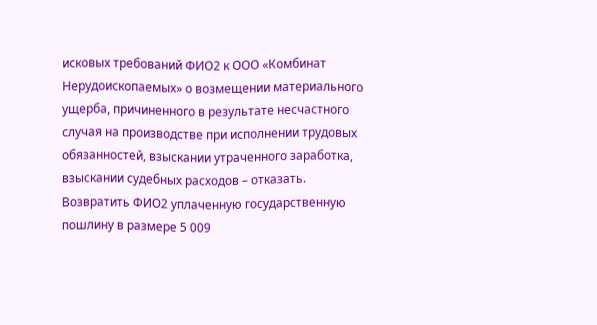исковых требований ФИО2 к ООО «Комбинат Нерудоископаемых» о возмещении материального ущерба, причиненного в результате несчастного случая на производстве при исполнении трудовых обязанностей, взыскании утраченного заработка, взыскании судебных расходов – отказать.
Возвратить ФИО2 уплаченную государственную пошлину в размере 5 009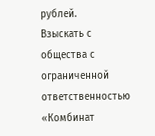рублей.
Взыскать с общества с ограниченной ответственностью «Комбинат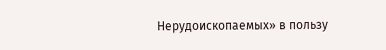Нерудоископаемых» в пользу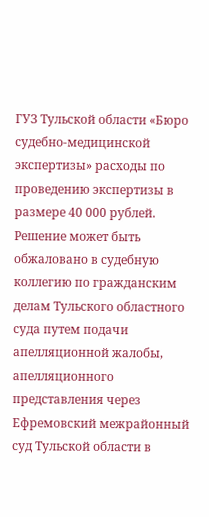ГУЗ Тульской области «Бюро судебно-медицинской экспертизы» расходы по проведению экспертизы в размере 40 000 рублей.
Решение может быть обжаловано в судебную коллегию по гражданским делам Тульского областного суда путем подачи апелляционной жалобы, апелляционного представления через Ефремовский межрайонный суд Тульской области в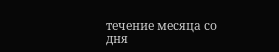течение месяца со дня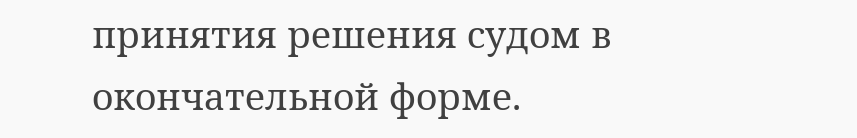принятия решения судом в окончательной форме.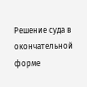Решение суда в окончательной форме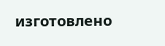изготовлено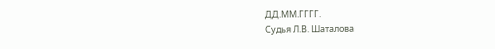ДД.ММ.ГГГГ.
Судья Л.В. Шаталова